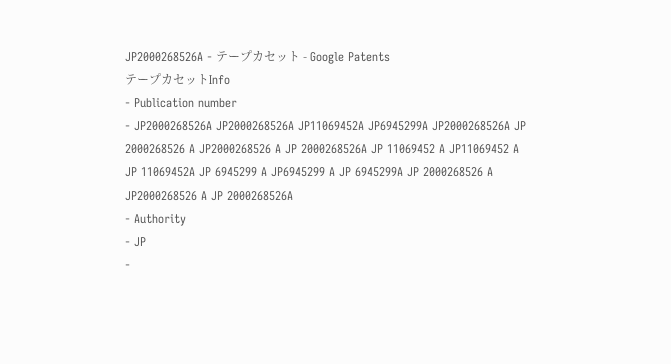JP2000268526A - テープカセット - Google Patents
テープカセットInfo
- Publication number
- JP2000268526A JP2000268526A JP11069452A JP6945299A JP2000268526A JP 2000268526 A JP2000268526 A JP 2000268526A JP 11069452 A JP11069452 A JP 11069452A JP 6945299 A JP6945299 A JP 6945299A JP 2000268526 A JP2000268526 A JP 2000268526A
- Authority
- JP
-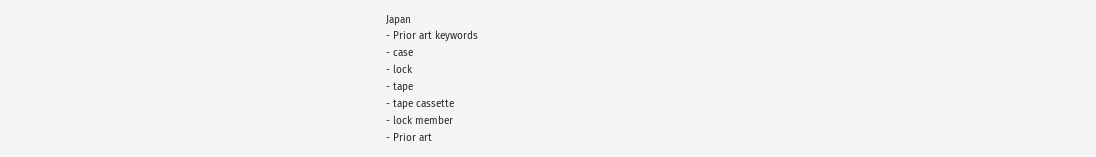Japan
- Prior art keywords
- case
- lock
- tape
- tape cassette
- lock member
- Prior art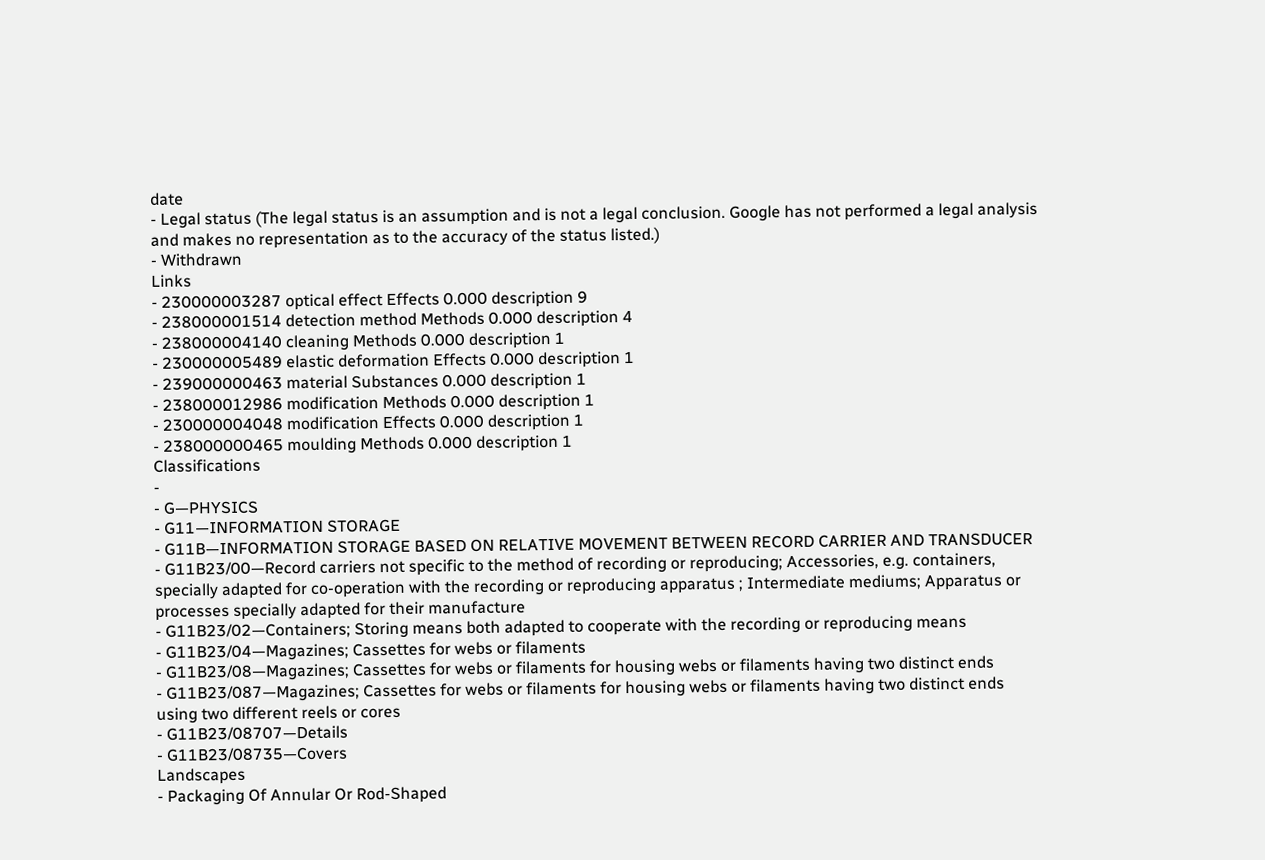date
- Legal status (The legal status is an assumption and is not a legal conclusion. Google has not performed a legal analysis and makes no representation as to the accuracy of the status listed.)
- Withdrawn
Links
- 230000003287 optical effect Effects 0.000 description 9
- 238000001514 detection method Methods 0.000 description 4
- 238000004140 cleaning Methods 0.000 description 1
- 230000005489 elastic deformation Effects 0.000 description 1
- 239000000463 material Substances 0.000 description 1
- 238000012986 modification Methods 0.000 description 1
- 230000004048 modification Effects 0.000 description 1
- 238000000465 moulding Methods 0.000 description 1
Classifications
-
- G—PHYSICS
- G11—INFORMATION STORAGE
- G11B—INFORMATION STORAGE BASED ON RELATIVE MOVEMENT BETWEEN RECORD CARRIER AND TRANSDUCER
- G11B23/00—Record carriers not specific to the method of recording or reproducing; Accessories, e.g. containers, specially adapted for co-operation with the recording or reproducing apparatus ; Intermediate mediums; Apparatus or processes specially adapted for their manufacture
- G11B23/02—Containers; Storing means both adapted to cooperate with the recording or reproducing means
- G11B23/04—Magazines; Cassettes for webs or filaments
- G11B23/08—Magazines; Cassettes for webs or filaments for housing webs or filaments having two distinct ends
- G11B23/087—Magazines; Cassettes for webs or filaments for housing webs or filaments having two distinct ends using two different reels or cores
- G11B23/08707—Details
- G11B23/08735—Covers
Landscapes
- Packaging Of Annular Or Rod-Shaped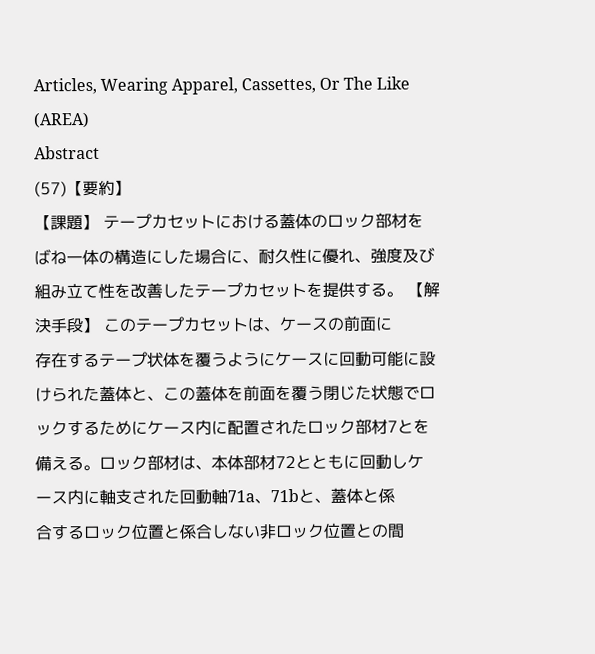Articles, Wearing Apparel, Cassettes, Or The Like (AREA)
Abstract
(57)【要約】
【課題】 テープカセットにおける蓋体のロック部材を
ばね一体の構造にした場合に、耐久性に優れ、強度及び
組み立て性を改善したテープカセットを提供する。 【解決手段】 このテープカセットは、ケースの前面に
存在するテープ状体を覆うようにケースに回動可能に設
けられた蓋体と、この蓋体を前面を覆う閉じた状態でロ
ックするためにケース内に配置されたロック部材7とを
備える。ロック部材は、本体部材72とともに回動しケ
ース内に軸支された回動軸71a、71bと、蓋体と係
合するロック位置と係合しない非ロック位置との間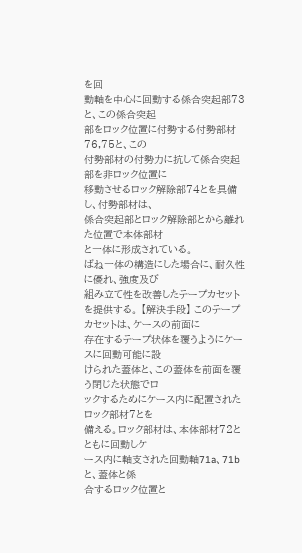を回
動軸を中心に回動する係合突起部73と、この係合突起
部をロック位置に付勢する付勢部材76,75と、この
付勢部材の付勢力に抗して係合突起部を非ロック位置に
移動させるロック解除部74とを具備し、付勢部材は、
係合突起部とロック解除部とから離れた位置で本体部材
と一体に形成されている。
ばね一体の構造にした場合に、耐久性に優れ、強度及び
組み立て性を改善したテープカセットを提供する。 【解決手段】 このテープカセットは、ケースの前面に
存在するテープ状体を覆うようにケースに回動可能に設
けられた蓋体と、この蓋体を前面を覆う閉じた状態でロ
ックするためにケース内に配置されたロック部材7とを
備える。ロック部材は、本体部材72とともに回動しケ
ース内に軸支された回動軸71a、71bと、蓋体と係
合するロック位置と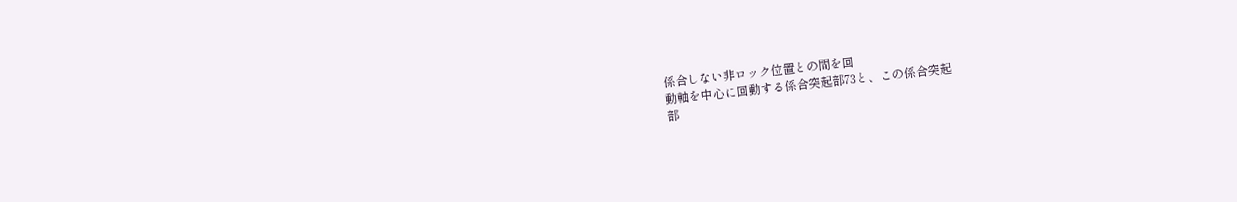係合しない非ロック位置との間を回
動軸を中心に回動する係合突起部73と、この係合突起
部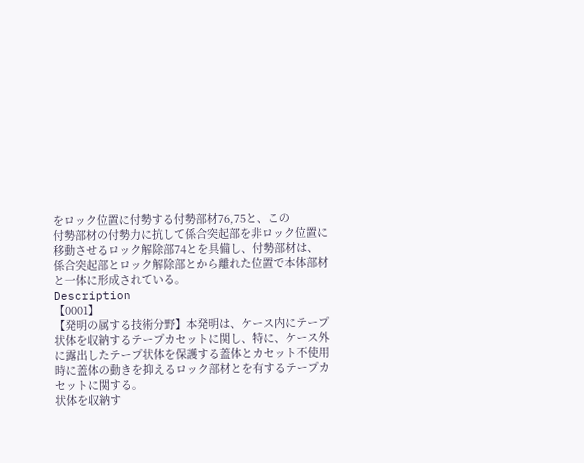をロック位置に付勢する付勢部材76,75と、この
付勢部材の付勢力に抗して係合突起部を非ロック位置に
移動させるロック解除部74とを具備し、付勢部材は、
係合突起部とロック解除部とから離れた位置で本体部材
と一体に形成されている。
Description
【0001】
【発明の属する技術分野】本発明は、ケース内にテープ
状体を収納するテープカセットに関し、特に、ケース外
に露出したテープ状体を保護する蓋体とカセット不使用
時に蓋体の動きを抑えるロック部材とを有するテープカ
セットに関する。
状体を収納す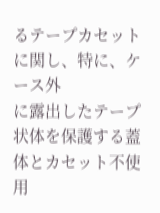るテープカセットに関し、特に、ケース外
に露出したテープ状体を保護する蓋体とカセット不使用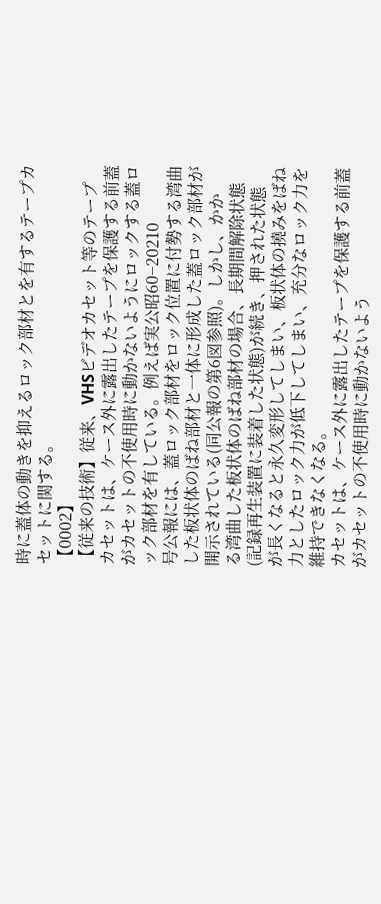時に蓋体の動きを抑えるロック部材とを有するテープカ
セットに関する。
【0002】
【従来の技術】従来、VHSビデオカセット等のテープ
カセットは、ケース外に露出したテープを保護する前蓋
がカセットの不使用時に動かないようにロックする蓋ロ
ック部材を有している。例えば実公昭60−20210
号公報には、蓋ロック部材をロック位置に付勢する湾曲
した板状体のばね部材と一体に形成した蓋ロック部材が
開示されている(同公報の第6図参照)。しかし、かか
る湾曲した板状体のばね部材の場合、長期間解除状態
(記録再生装置に装着した状態)が続き、押された状態
が長くなると永久変形してしまい、板状体の撓みをばね
力としたロック力が低下してしまい、充分なロック力を
維持できなくなる。
カセットは、ケース外に露出したテープを保護する前蓋
がカセットの不使用時に動かないよう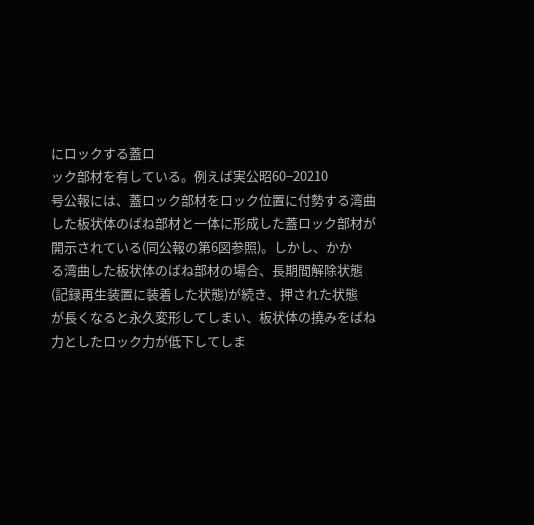にロックする蓋ロ
ック部材を有している。例えば実公昭60−20210
号公報には、蓋ロック部材をロック位置に付勢する湾曲
した板状体のばね部材と一体に形成した蓋ロック部材が
開示されている(同公報の第6図参照)。しかし、かか
る湾曲した板状体のばね部材の場合、長期間解除状態
(記録再生装置に装着した状態)が続き、押された状態
が長くなると永久変形してしまい、板状体の撓みをばね
力としたロック力が低下してしま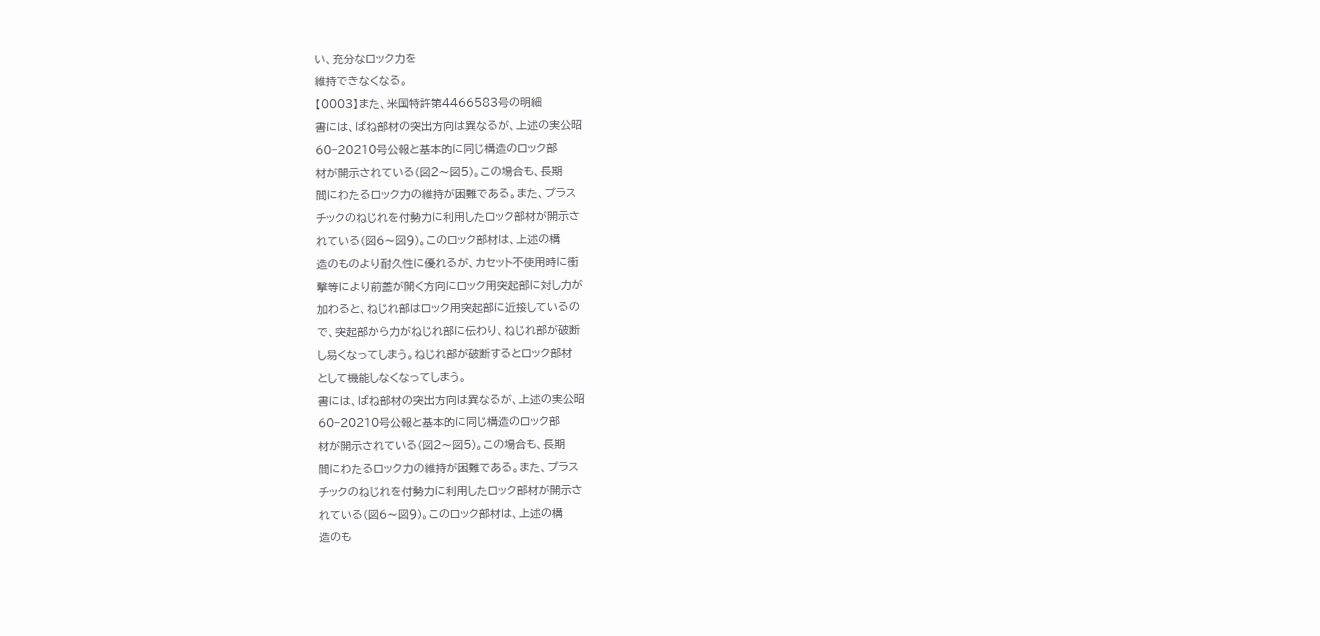い、充分なロック力を
維持できなくなる。
【0003】また、米国特許第4466583号の明細
書には、ばね部材の突出方向は異なるが、上述の実公昭
60−20210号公報と基本的に同じ構造のロック部
材が開示されている(図2〜図5)。この場合も、長期
間にわたるロック力の維持が困難である。また、プラス
チックのねじれを付勢力に利用したロック部材が開示さ
れている(図6〜図9)。このロック部材は、上述の構
造のものより耐久性に優れるが、カセット不使用時に衝
撃等により前蓋が開く方向にロック用突起部に対し力が
加わると、ねじれ部はロック用突起部に近接しているの
で、突起部から力がねじれ部に伝わり、ねじれ部が破断
し易くなってしまう。ねじれ部が破断するとロック部材
として機能しなくなってしまう。
書には、ばね部材の突出方向は異なるが、上述の実公昭
60−20210号公報と基本的に同じ構造のロック部
材が開示されている(図2〜図5)。この場合も、長期
間にわたるロック力の維持が困難である。また、プラス
チックのねじれを付勢力に利用したロック部材が開示さ
れている(図6〜図9)。このロック部材は、上述の構
造のも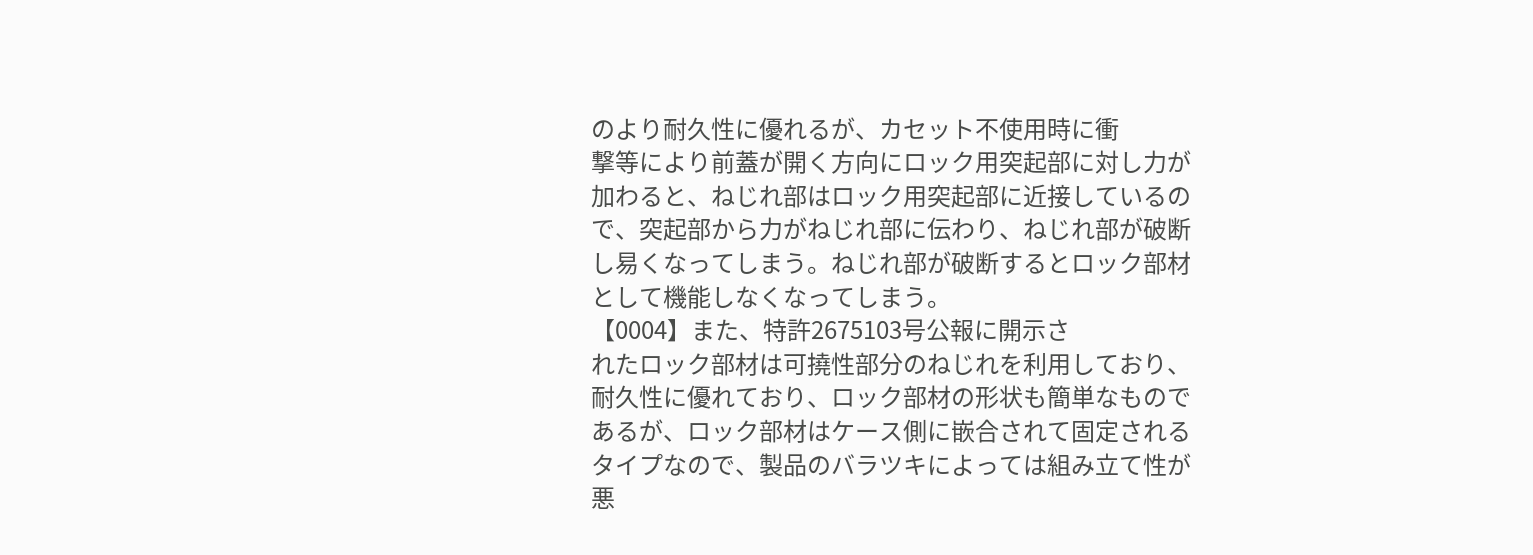のより耐久性に優れるが、カセット不使用時に衝
撃等により前蓋が開く方向にロック用突起部に対し力が
加わると、ねじれ部はロック用突起部に近接しているの
で、突起部から力がねじれ部に伝わり、ねじれ部が破断
し易くなってしまう。ねじれ部が破断するとロック部材
として機能しなくなってしまう。
【0004】また、特許2675103号公報に開示さ
れたロック部材は可撓性部分のねじれを利用しており、
耐久性に優れており、ロック部材の形状も簡単なもので
あるが、ロック部材はケース側に嵌合されて固定される
タイプなので、製品のバラツキによっては組み立て性が
悪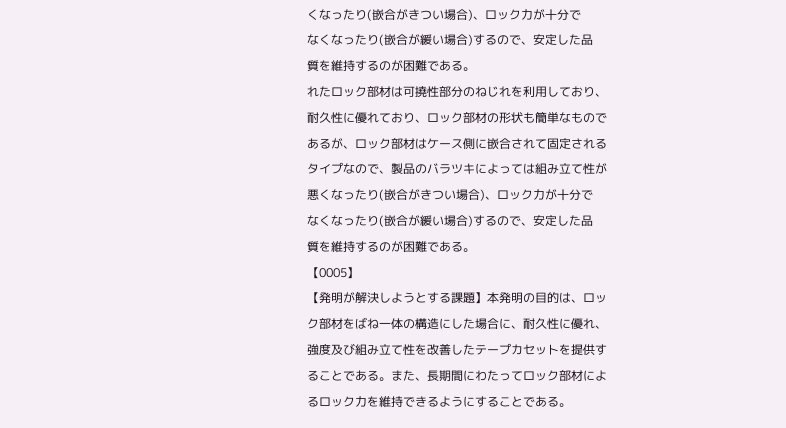くなったり(嵌合がきつい場合)、ロック力が十分で
なくなったり(嵌合が緩い場合)するので、安定した品
質を維持するのが困難である。
れたロック部材は可撓性部分のねじれを利用しており、
耐久性に優れており、ロック部材の形状も簡単なもので
あるが、ロック部材はケース側に嵌合されて固定される
タイプなので、製品のバラツキによっては組み立て性が
悪くなったり(嵌合がきつい場合)、ロック力が十分で
なくなったり(嵌合が緩い場合)するので、安定した品
質を維持するのが困難である。
【0005】
【発明が解決しようとする課題】本発明の目的は、ロッ
ク部材をばね一体の構造にした場合に、耐久性に優れ、
強度及び組み立て性を改善したテープカセットを提供す
ることである。また、長期間にわたってロック部材によ
るロック力を維持できるようにすることである。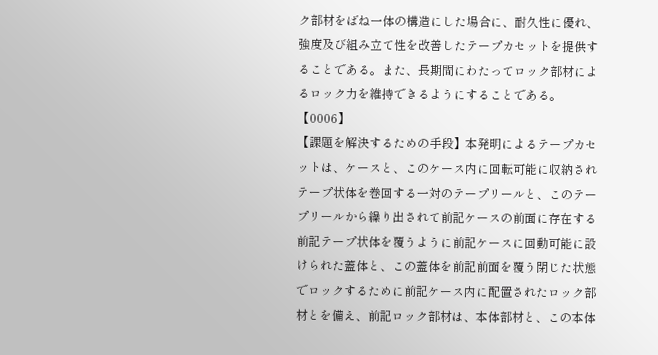ク部材をばね一体の構造にした場合に、耐久性に優れ、
強度及び組み立て性を改善したテープカセットを提供す
ることである。また、長期間にわたってロック部材によ
るロック力を維持できるようにすることである。
【0006】
【課題を解決するための手段】本発明によるテープカセ
ットは、ケースと、このケース内に回転可能に収納され
テープ状体を巻回する一対のテープリールと、このテー
プリールから繰り出されて前記ケースの前面に存在する
前記テープ状体を覆うように前記ケースに回動可能に設
けられた蓋体と、この蓋体を前記前面を覆う閉じた状態
でロックするために前記ケース内に配置されたロック部
材とを備え、前記ロック部材は、本体部材と、この本体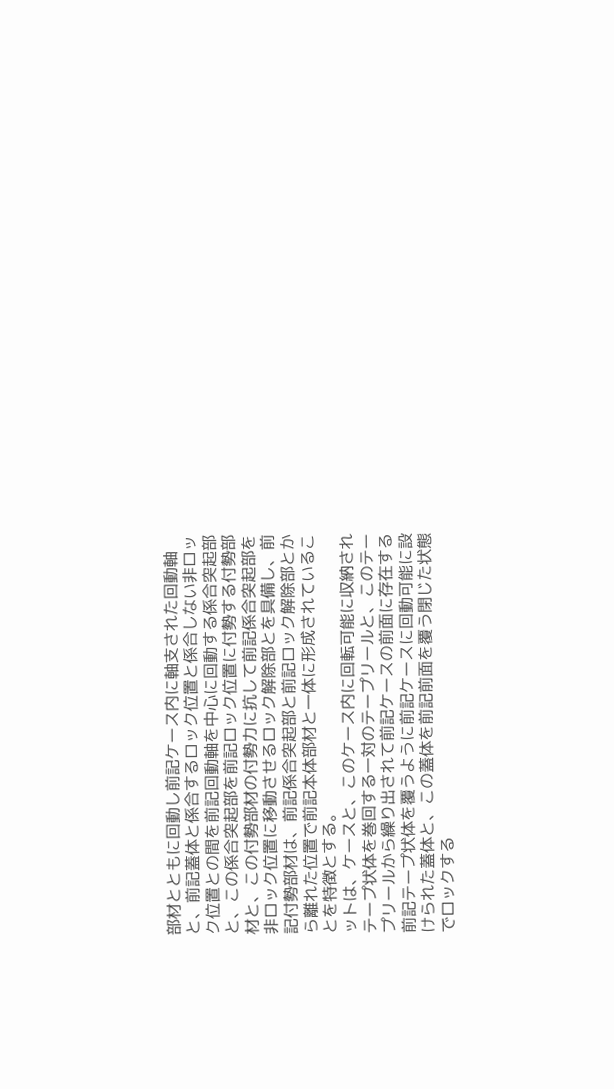部材とともに回動し前記ケース内に軸支された回動軸
と、前記蓋体と係合するロック位置と係合しない非ロッ
ク位置との間を前記回動軸を中心に回動する係合突起部
と、この係合突起部を前記ロック位置に付勢する付勢部
材と、この付勢部材の付勢力に抗して前記係合突起部を
非ロック位置に移動させるロック解除部とを具備し、前
記付勢部材は、前記係合突起部と前記ロック解除部とか
ら離れた位置で前記本体部材と一体に形成されているこ
とを特徴とする。
ットは、ケースと、このケース内に回転可能に収納され
テープ状体を巻回する一対のテープリールと、このテー
プリールから繰り出されて前記ケースの前面に存在する
前記テープ状体を覆うように前記ケースに回動可能に設
けられた蓋体と、この蓋体を前記前面を覆う閉じた状態
でロックする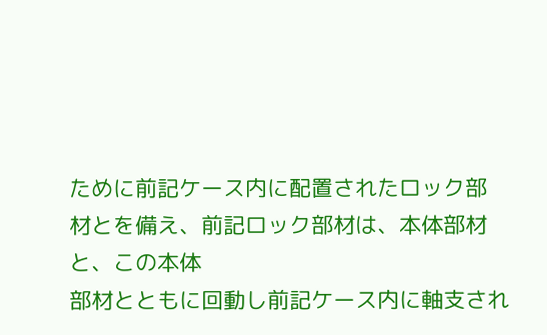ために前記ケース内に配置されたロック部
材とを備え、前記ロック部材は、本体部材と、この本体
部材とともに回動し前記ケース内に軸支され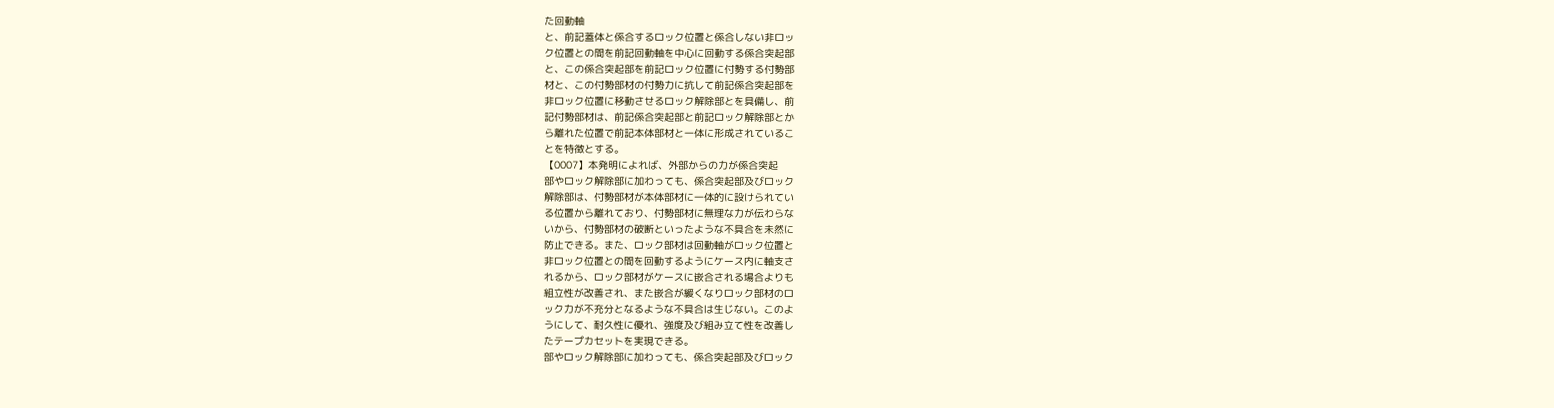た回動軸
と、前記蓋体と係合するロック位置と係合しない非ロッ
ク位置との間を前記回動軸を中心に回動する係合突起部
と、この係合突起部を前記ロック位置に付勢する付勢部
材と、この付勢部材の付勢力に抗して前記係合突起部を
非ロック位置に移動させるロック解除部とを具備し、前
記付勢部材は、前記係合突起部と前記ロック解除部とか
ら離れた位置で前記本体部材と一体に形成されているこ
とを特徴とする。
【0007】本発明によれば、外部からの力が係合突起
部やロック解除部に加わっても、係合突起部及びロック
解除部は、付勢部材が本体部材に一体的に設けられてい
る位置から離れており、付勢部材に無理な力が伝わらな
いから、付勢部材の破断といったような不具合を未然に
防止できる。また、ロック部材は回動軸がロック位置と
非ロック位置との間を回動するようにケース内に軸支さ
れるから、ロック部材がケースに嵌合される場合よりも
組立性が改善され、また嵌合が緩くなりロック部材のロ
ック力が不充分となるような不具合は生じない。このよ
うにして、耐久性に優れ、強度及び組み立て性を改善し
たテープカセットを実現できる。
部やロック解除部に加わっても、係合突起部及びロック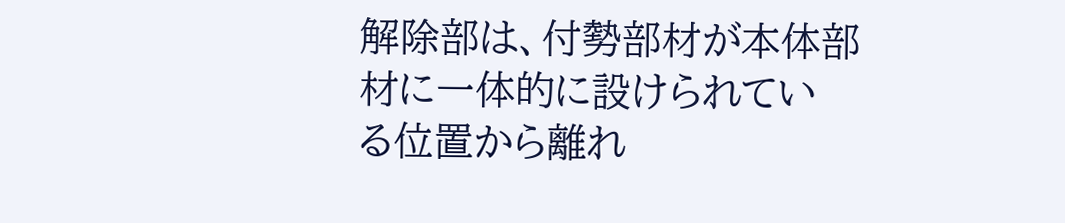解除部は、付勢部材が本体部材に一体的に設けられてい
る位置から離れ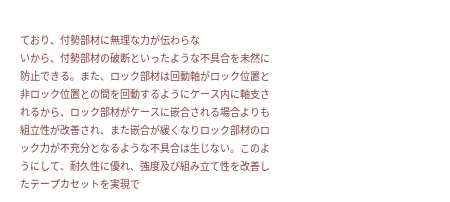ており、付勢部材に無理な力が伝わらな
いから、付勢部材の破断といったような不具合を未然に
防止できる。また、ロック部材は回動軸がロック位置と
非ロック位置との間を回動するようにケース内に軸支さ
れるから、ロック部材がケースに嵌合される場合よりも
組立性が改善され、また嵌合が緩くなりロック部材のロ
ック力が不充分となるような不具合は生じない。このよ
うにして、耐久性に優れ、強度及び組み立て性を改善し
たテープカセットを実現で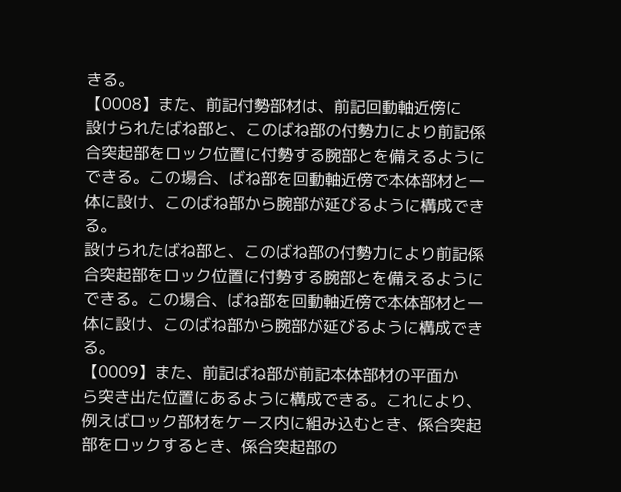きる。
【0008】また、前記付勢部材は、前記回動軸近傍に
設けられたばね部と、このばね部の付勢力により前記係
合突起部をロック位置に付勢する腕部とを備えるように
できる。この場合、ばね部を回動軸近傍で本体部材と一
体に設け、このばね部から腕部が延びるように構成でき
る。
設けられたばね部と、このばね部の付勢力により前記係
合突起部をロック位置に付勢する腕部とを備えるように
できる。この場合、ばね部を回動軸近傍で本体部材と一
体に設け、このばね部から腕部が延びるように構成でき
る。
【0009】また、前記ばね部が前記本体部材の平面か
ら突き出た位置にあるように構成できる。これにより、
例えばロック部材をケース内に組み込むとき、係合突起
部をロックするとき、係合突起部の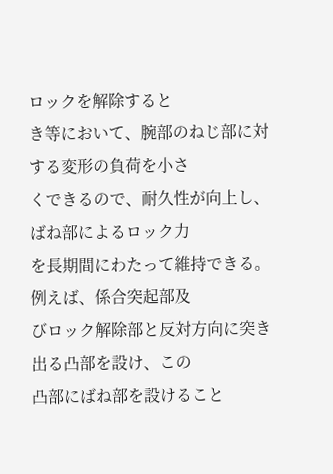ロックを解除すると
き等において、腕部のねじ部に対する変形の負荷を小さ
くできるので、耐久性が向上し、ばね部によるロック力
を長期間にわたって維持できる。例えば、係合突起部及
びロック解除部と反対方向に突き出る凸部を設け、この
凸部にばね部を設けること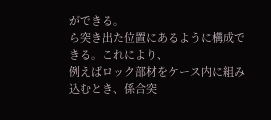ができる。
ら突き出た位置にあるように構成できる。これにより、
例えばロック部材をケース内に組み込むとき、係合突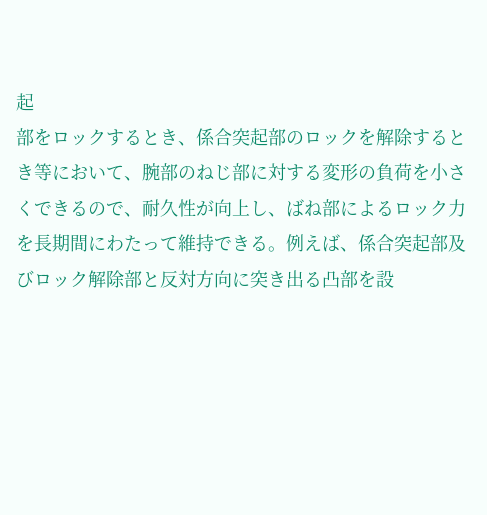起
部をロックするとき、係合突起部のロックを解除すると
き等において、腕部のねじ部に対する変形の負荷を小さ
くできるので、耐久性が向上し、ばね部によるロック力
を長期間にわたって維持できる。例えば、係合突起部及
びロック解除部と反対方向に突き出る凸部を設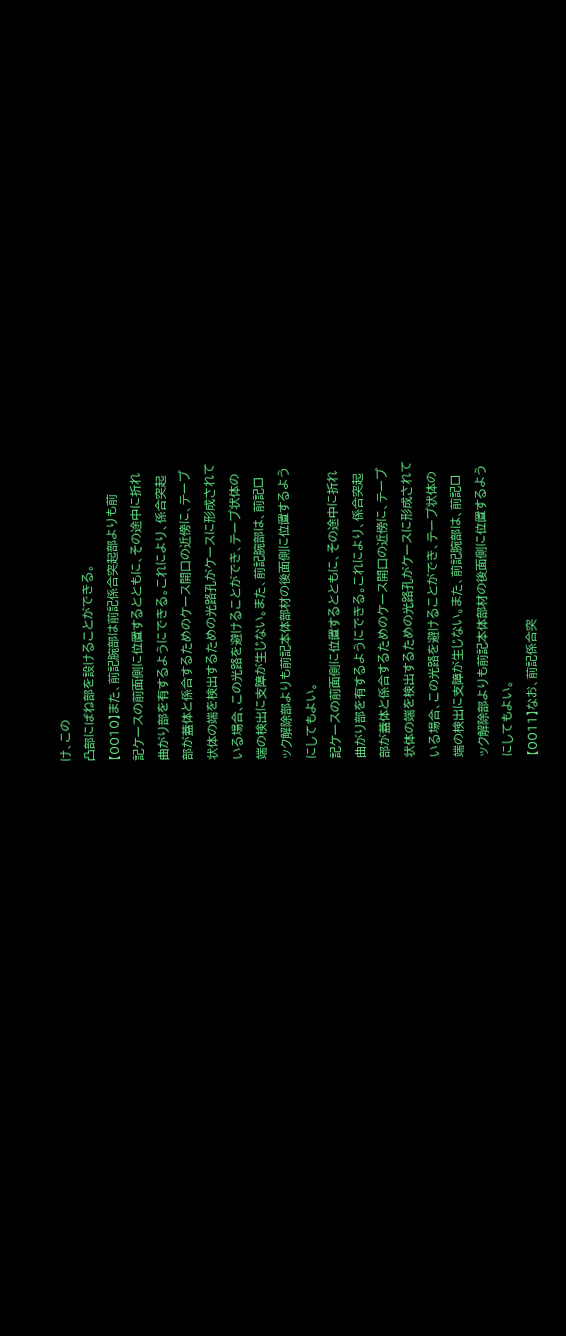け、この
凸部にばね部を設けることができる。
【0010】また、前記腕部は前記係合突起部よりも前
記ケースの前面側に位置するとともに、その途中に折れ
曲がり部を有するようにできる。これにより、係合突起
部が蓋体と係合するためのケース開口の近傍に、テープ
状体の端を検出するための光路孔がケースに形成されて
いる場合、この光路を避けることができ、テープ状体の
端の検出に支障が生じない。また、前記腕部は、前記ロ
ック解除部よりも前記本体部材の後面側に位置するよう
にしてもよい。
記ケースの前面側に位置するとともに、その途中に折れ
曲がり部を有するようにできる。これにより、係合突起
部が蓋体と係合するためのケース開口の近傍に、テープ
状体の端を検出するための光路孔がケースに形成されて
いる場合、この光路を避けることができ、テープ状体の
端の検出に支障が生じない。また、前記腕部は、前記ロ
ック解除部よりも前記本体部材の後面側に位置するよう
にしてもよい。
【0011】なお、前記係合突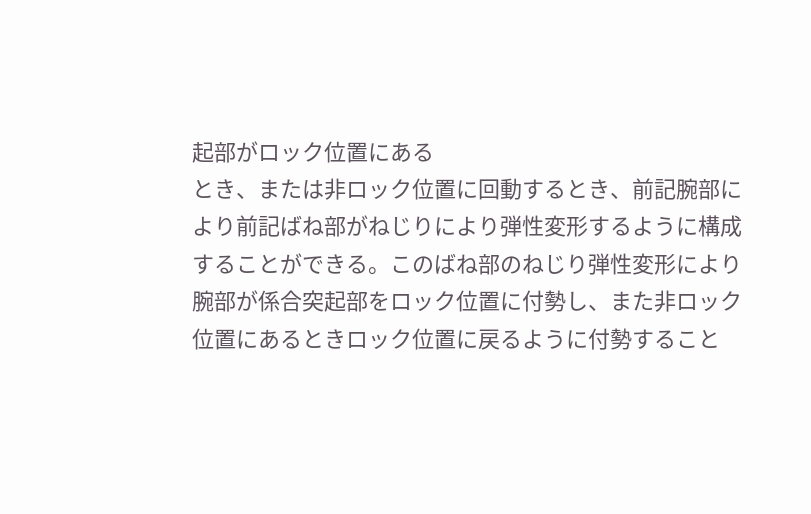起部がロック位置にある
とき、または非ロック位置に回動するとき、前記腕部に
より前記ばね部がねじりにより弾性変形するように構成
することができる。このばね部のねじり弾性変形により
腕部が係合突起部をロック位置に付勢し、また非ロック
位置にあるときロック位置に戻るように付勢すること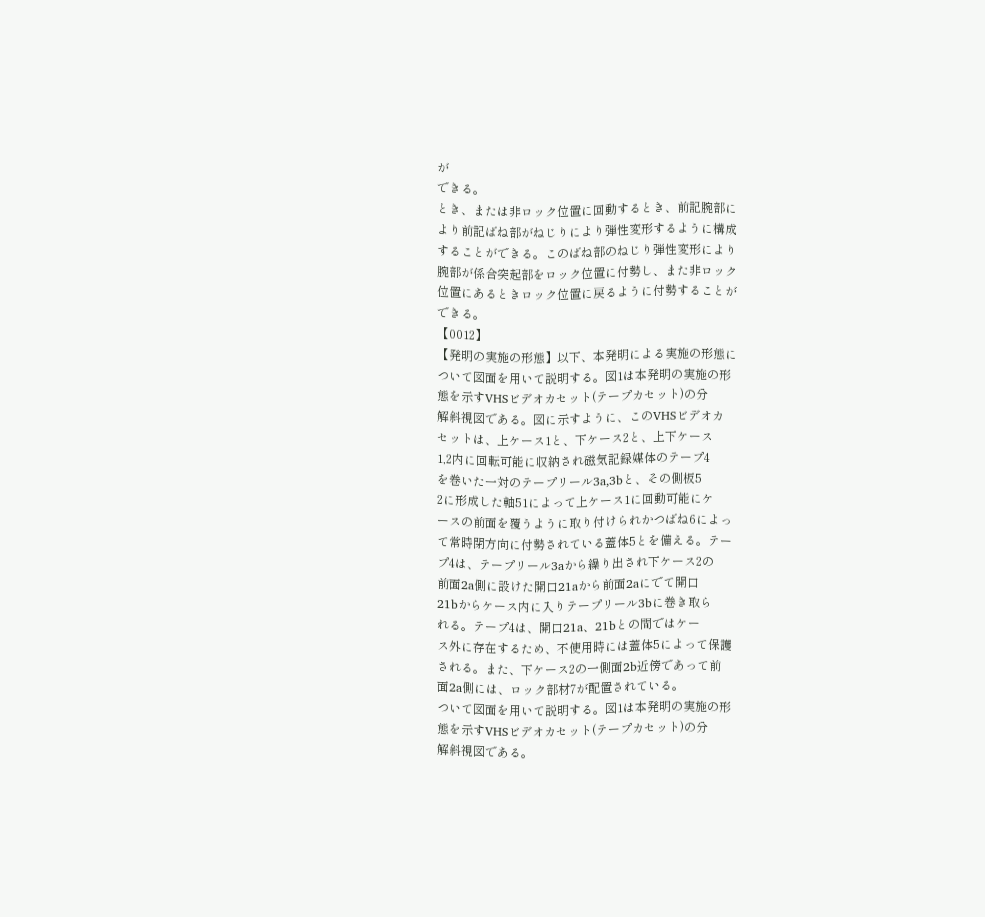が
できる。
とき、または非ロック位置に回動するとき、前記腕部に
より前記ばね部がねじりにより弾性変形するように構成
することができる。このばね部のねじり弾性変形により
腕部が係合突起部をロック位置に付勢し、また非ロック
位置にあるときロック位置に戻るように付勢することが
できる。
【0012】
【発明の実施の形態】以下、本発明による実施の形態に
ついて図面を用いて説明する。図1は本発明の実施の形
態を示すVHSビデオカセット(テープカセット)の分
解斜視図である。図に示すように、このVHSビデオカ
セットは、上ケース1と、下ケース2と、上下ケース
1,2内に回転可能に収納され磁気記録媒体のテープ4
を巻いた一対のテープリール3a,3bと、その側板5
2に形成した軸51によって上ケース1に回動可能にケ
ースの前面を覆うように取り付けられかつばね6によっ
て常時閉方向に付勢されている蓋体5とを備える。テー
プ4は、テープリール3aから繰り出され下ケース2の
前面2a側に設けた開口21aから前面2aにでて開口
21bからケース内に入りテープリール3bに巻き取ら
れる。テープ4は、開口21a、21bとの間ではケー
ス外に存在するため、不使用時には蓋体5によって保護
される。また、下ケース2の一側面2b近傍であって前
面2a側には、ロック部材7が配置されている。
ついて図面を用いて説明する。図1は本発明の実施の形
態を示すVHSビデオカセット(テープカセット)の分
解斜視図である。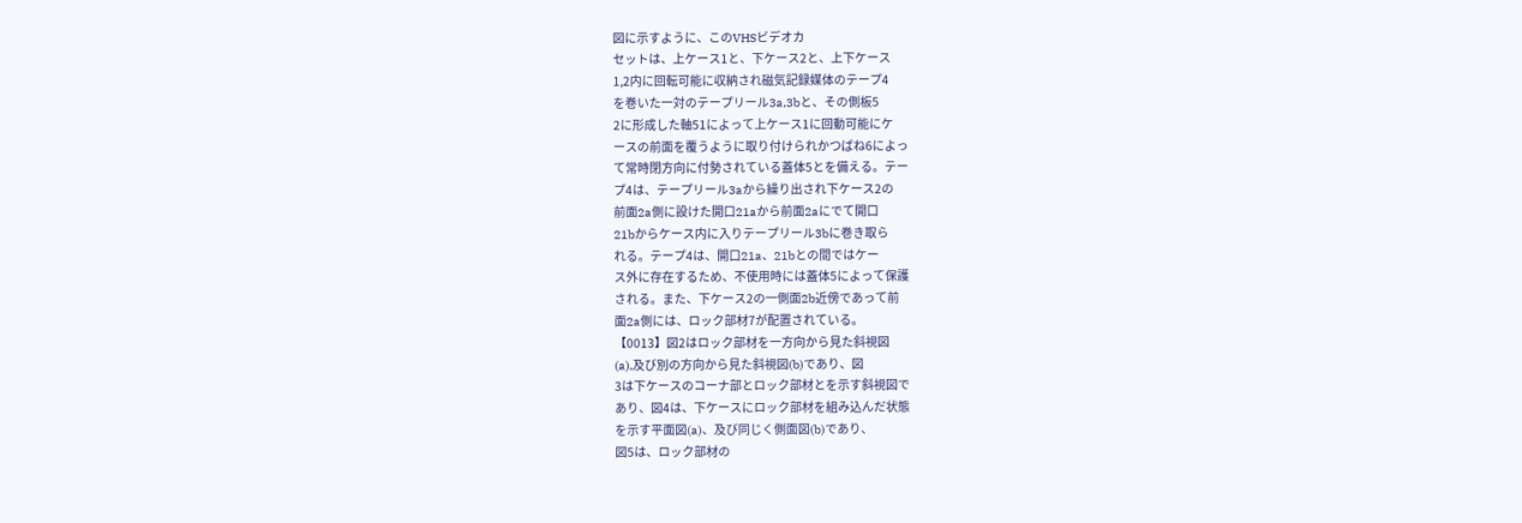図に示すように、このVHSビデオカ
セットは、上ケース1と、下ケース2と、上下ケース
1,2内に回転可能に収納され磁気記録媒体のテープ4
を巻いた一対のテープリール3a,3bと、その側板5
2に形成した軸51によって上ケース1に回動可能にケ
ースの前面を覆うように取り付けられかつばね6によっ
て常時閉方向に付勢されている蓋体5とを備える。テー
プ4は、テープリール3aから繰り出され下ケース2の
前面2a側に設けた開口21aから前面2aにでて開口
21bからケース内に入りテープリール3bに巻き取ら
れる。テープ4は、開口21a、21bとの間ではケー
ス外に存在するため、不使用時には蓋体5によって保護
される。また、下ケース2の一側面2b近傍であって前
面2a側には、ロック部材7が配置されている。
【0013】図2はロック部材を一方向から見た斜視図
(a),及び別の方向から見た斜視図(b)であり、図
3は下ケースのコーナ部とロック部材とを示す斜視図で
あり、図4は、下ケースにロック部材を組み込んだ状態
を示す平面図(a)、及び同じく側面図(b)であり、
図5は、ロック部材の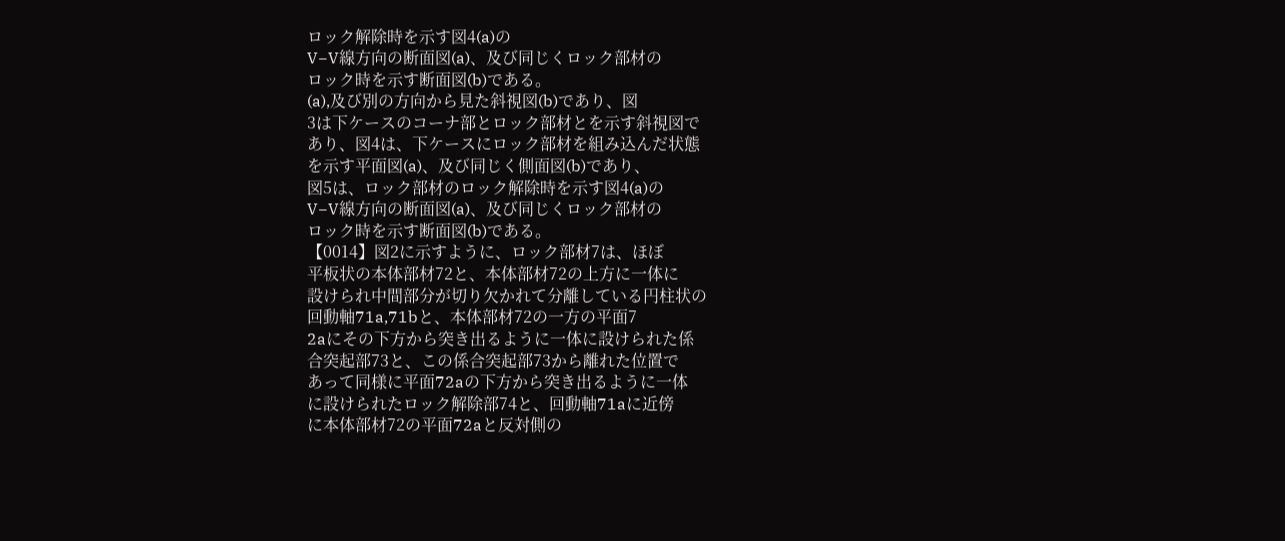ロック解除時を示す図4(a)の
V−V線方向の断面図(a)、及び同じくロック部材の
ロック時を示す断面図(b)である。
(a),及び別の方向から見た斜視図(b)であり、図
3は下ケースのコーナ部とロック部材とを示す斜視図で
あり、図4は、下ケースにロック部材を組み込んだ状態
を示す平面図(a)、及び同じく側面図(b)であり、
図5は、ロック部材のロック解除時を示す図4(a)の
V−V線方向の断面図(a)、及び同じくロック部材の
ロック時を示す断面図(b)である。
【0014】図2に示すように、ロック部材7は、ほぼ
平板状の本体部材72と、本体部材72の上方に一体に
設けられ中間部分が切り欠かれて分離している円柱状の
回動軸71a,71bと、本体部材72の一方の平面7
2aにその下方から突き出るように一体に設けられた係
合突起部73と、この係合突起部73から離れた位置で
あって同様に平面72aの下方から突き出るように一体
に設けられたロック解除部74と、回動軸71aに近傍
に本体部材72の平面72aと反対側の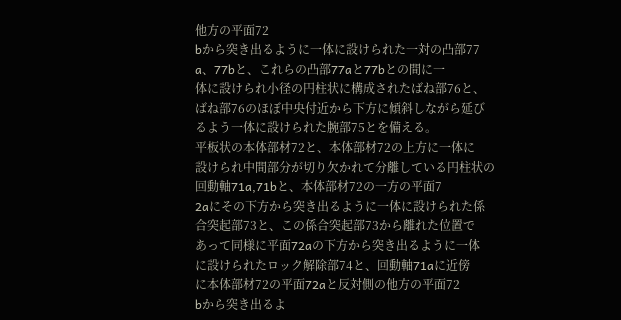他方の平面72
bから突き出るように一体に設けられた一対の凸部77
a、77bと、これらの凸部77aと77bとの間に一
体に設けられ小径の円柱状に構成されたばね部76と、
ばね部76のほぼ中央付近から下方に傾斜しながら延び
るよう一体に設けられた腕部75とを備える。
平板状の本体部材72と、本体部材72の上方に一体に
設けられ中間部分が切り欠かれて分離している円柱状の
回動軸71a,71bと、本体部材72の一方の平面7
2aにその下方から突き出るように一体に設けられた係
合突起部73と、この係合突起部73から離れた位置で
あって同様に平面72aの下方から突き出るように一体
に設けられたロック解除部74と、回動軸71aに近傍
に本体部材72の平面72aと反対側の他方の平面72
bから突き出るよ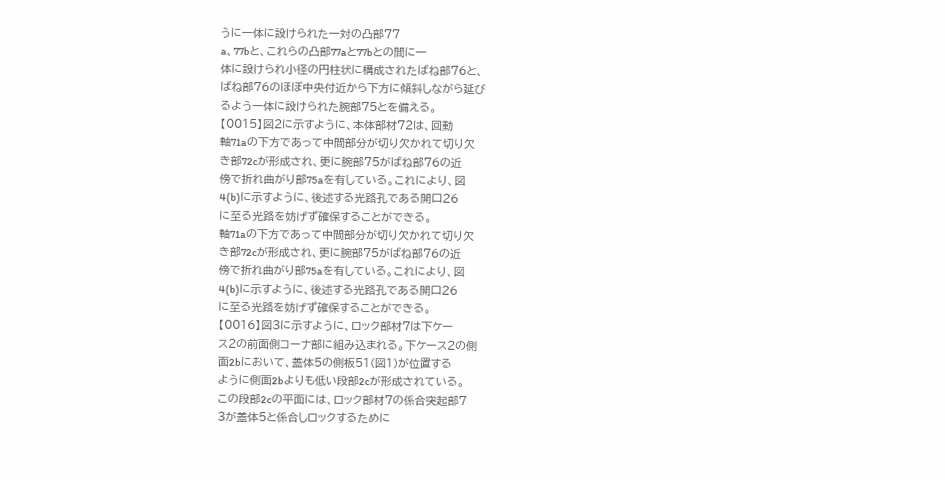うに一体に設けられた一対の凸部77
a、77bと、これらの凸部77aと77bとの間に一
体に設けられ小径の円柱状に構成されたばね部76と、
ばね部76のほぼ中央付近から下方に傾斜しながら延び
るよう一体に設けられた腕部75とを備える。
【0015】図2に示すように、本体部材72は、回動
軸71aの下方であって中間部分が切り欠かれて切り欠
き部72cが形成され、更に腕部75がばね部76の近
傍で折れ曲がり部75aを有している。これにより、図
4(b)に示すように、後述する光路孔である開口26
に至る光路を妨げず確保することができる。
軸71aの下方であって中間部分が切り欠かれて切り欠
き部72cが形成され、更に腕部75がばね部76の近
傍で折れ曲がり部75aを有している。これにより、図
4(b)に示すように、後述する光路孔である開口26
に至る光路を妨げず確保することができる。
【0016】図3に示すように、ロック部材7は下ケー
ス2の前面側コーナ部に組み込まれる。下ケース2の側
面2bにおいて、蓋体5の側板51(図1)が位置する
ように側面2bよりも低い段部2cが形成されている。
この段部2cの平面には、ロック部材7の係合突起部7
3が蓋体5と係合しロックするために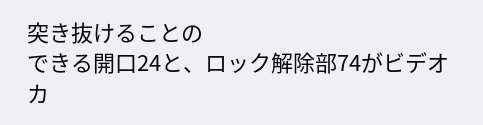突き抜けることの
できる開口24と、ロック解除部74がビデオカ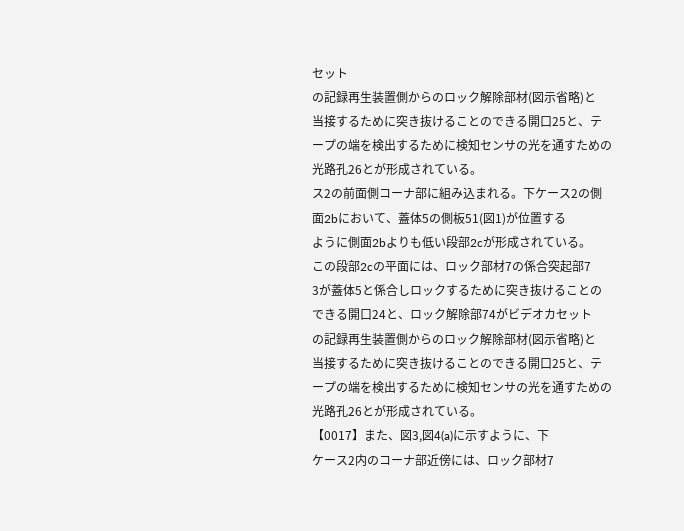セット
の記録再生装置側からのロック解除部材(図示省略)と
当接するために突き抜けることのできる開口25と、テ
ープの端を検出するために検知センサの光を通すための
光路孔26とが形成されている。
ス2の前面側コーナ部に組み込まれる。下ケース2の側
面2bにおいて、蓋体5の側板51(図1)が位置する
ように側面2bよりも低い段部2cが形成されている。
この段部2cの平面には、ロック部材7の係合突起部7
3が蓋体5と係合しロックするために突き抜けることの
できる開口24と、ロック解除部74がビデオカセット
の記録再生装置側からのロック解除部材(図示省略)と
当接するために突き抜けることのできる開口25と、テ
ープの端を検出するために検知センサの光を通すための
光路孔26とが形成されている。
【0017】また、図3,図4(a)に示すように、下
ケース2内のコーナ部近傍には、ロック部材7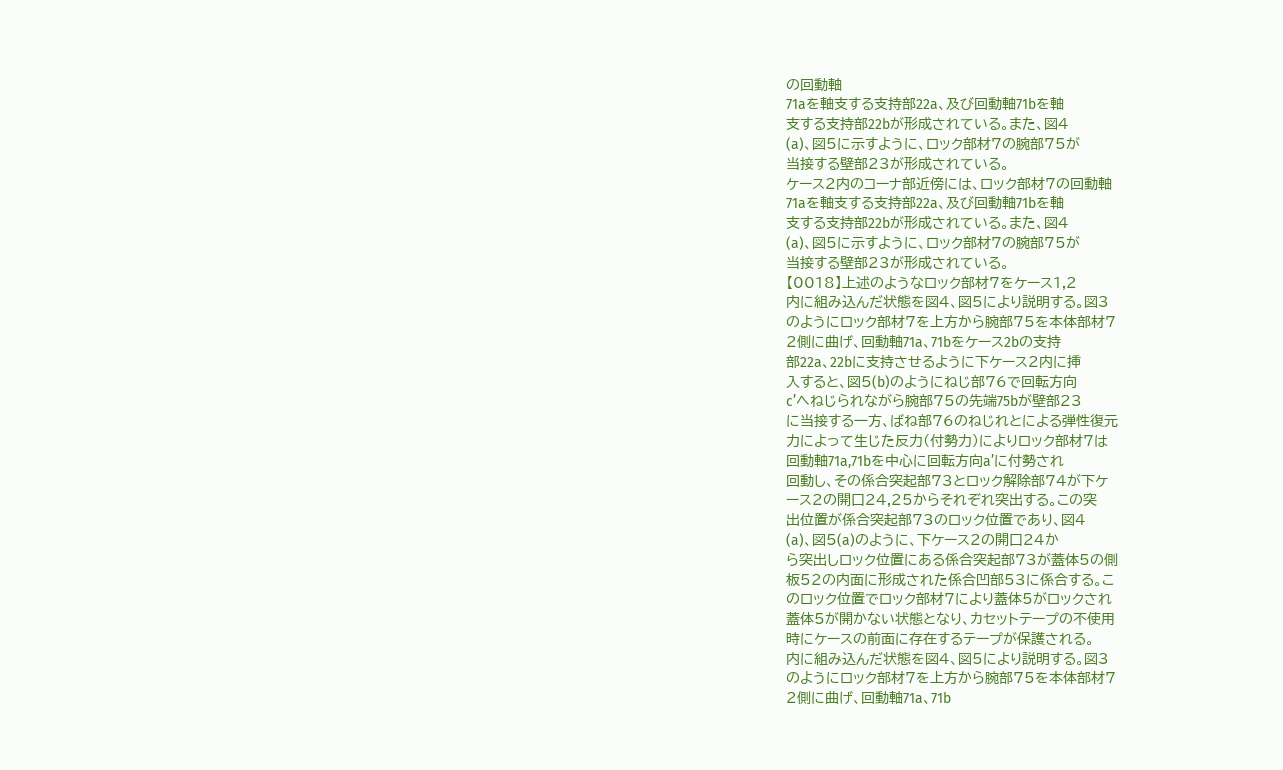の回動軸
71aを軸支する支持部22a、及び回動軸71bを軸
支する支持部22bが形成されている。また、図4
(a)、図5に示すように、ロック部材7の腕部75が
当接する壁部23が形成されている。
ケース2内のコーナ部近傍には、ロック部材7の回動軸
71aを軸支する支持部22a、及び回動軸71bを軸
支する支持部22bが形成されている。また、図4
(a)、図5に示すように、ロック部材7の腕部75が
当接する壁部23が形成されている。
【0018】上述のようなロック部材7をケース1,2
内に組み込んだ状態を図4、図5により説明する。図3
のようにロック部材7を上方から腕部75を本体部材7
2側に曲げ、回動軸71a、71bをケース2bの支持
部22a、22bに支持させるように下ケース2内に挿
入すると、図5(b)のようにねじ部76で回転方向
c’へねじられながら腕部75の先端75bが壁部23
に当接する一方、ばね部76のねじれとによる弾性復元
力によって生じた反力(付勢力)によりロック部材7は
回動軸71a,71bを中心に回転方向a’に付勢され
回動し、その係合突起部73とロック解除部74が下ケ
ース2の開口24,25からそれぞれ突出する。この突
出位置が係合突起部73のロック位置であり、図4
(a)、図5(a)のように、下ケース2の開口24か
ら突出しロック位置にある係合突起部73が蓋体5の側
板52の内面に形成された係合凹部53に係合する。こ
のロック位置でロック部材7により蓋体5がロックされ
蓋体5が開かない状態となり、カセットテープの不使用
時にケースの前面に存在するテープが保護される。
内に組み込んだ状態を図4、図5により説明する。図3
のようにロック部材7を上方から腕部75を本体部材7
2側に曲げ、回動軸71a、71b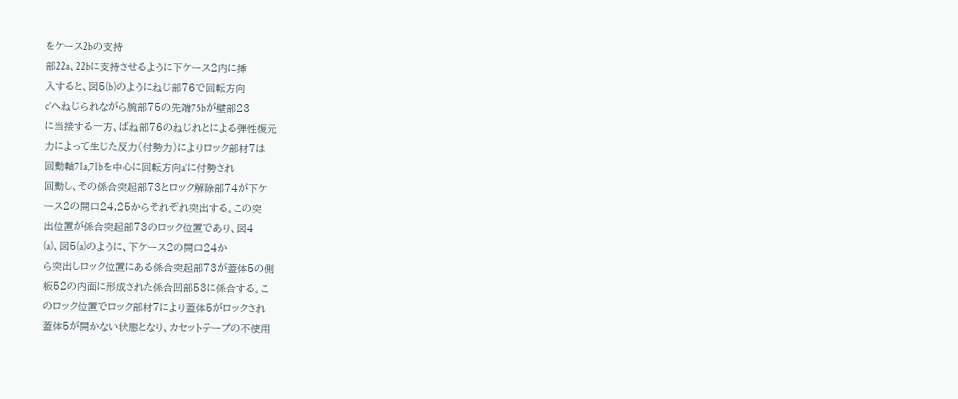をケース2bの支持
部22a、22bに支持させるように下ケース2内に挿
入すると、図5(b)のようにねじ部76で回転方向
c’へねじられながら腕部75の先端75bが壁部23
に当接する一方、ばね部76のねじれとによる弾性復元
力によって生じた反力(付勢力)によりロック部材7は
回動軸71a,71bを中心に回転方向a’に付勢され
回動し、その係合突起部73とロック解除部74が下ケ
ース2の開口24,25からそれぞれ突出する。この突
出位置が係合突起部73のロック位置であり、図4
(a)、図5(a)のように、下ケース2の開口24か
ら突出しロック位置にある係合突起部73が蓋体5の側
板52の内面に形成された係合凹部53に係合する。こ
のロック位置でロック部材7により蓋体5がロックされ
蓋体5が開かない状態となり、カセットテープの不使用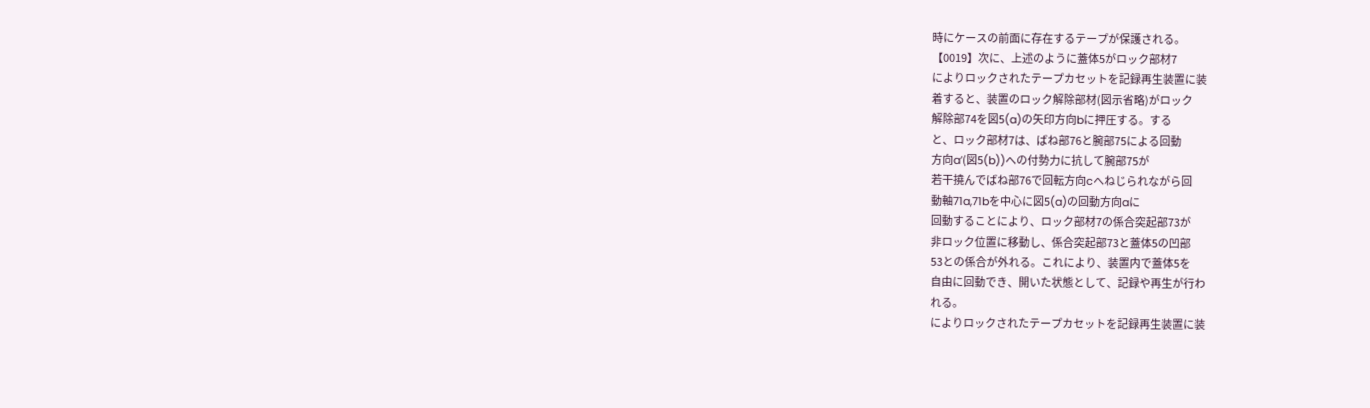時にケースの前面に存在するテープが保護される。
【0019】次に、上述のように蓋体5がロック部材7
によりロックされたテープカセットを記録再生装置に装
着すると、装置のロック解除部材(図示省略)がロック
解除部74を図5(a)の矢印方向bに押圧する。する
と、ロック部材7は、ばね部76と腕部75による回動
方向a’(図5(b))への付勢力に抗して腕部75が
若干撓んでばね部76で回転方向cへねじられながら回
動軸71a,71bを中心に図5(a)の回動方向aに
回動することにより、ロック部材7の係合突起部73が
非ロック位置に移動し、係合突起部73と蓋体5の凹部
53との係合が外れる。これにより、装置内で蓋体5を
自由に回動でき、開いた状態として、記録や再生が行わ
れる。
によりロックされたテープカセットを記録再生装置に装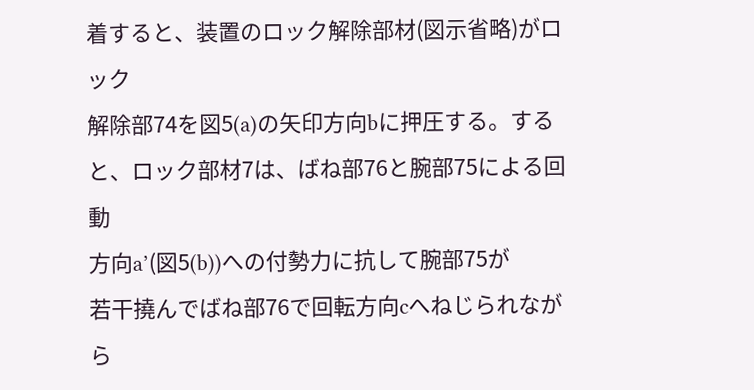着すると、装置のロック解除部材(図示省略)がロック
解除部74を図5(a)の矢印方向bに押圧する。する
と、ロック部材7は、ばね部76と腕部75による回動
方向a’(図5(b))への付勢力に抗して腕部75が
若干撓んでばね部76で回転方向cへねじられながら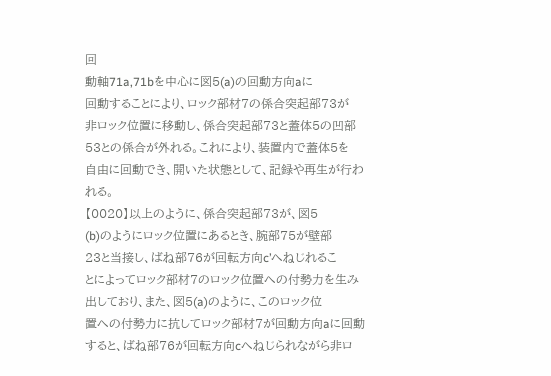回
動軸71a,71bを中心に図5(a)の回動方向aに
回動することにより、ロック部材7の係合突起部73が
非ロック位置に移動し、係合突起部73と蓋体5の凹部
53との係合が外れる。これにより、装置内で蓋体5を
自由に回動でき、開いた状態として、記録や再生が行わ
れる。
【0020】以上のように、係合突起部73が、図5
(b)のようにロック位置にあるとき、腕部75が壁部
23と当接し、ばね部76が回転方向c’へねじれるこ
とによってロック部材7のロック位置への付勢力を生み
出しており、また、図5(a)のように、このロック位
置への付勢力に抗してロック部材7が回動方向aに回動
すると、ばね部76が回転方向cへねじられながら非ロ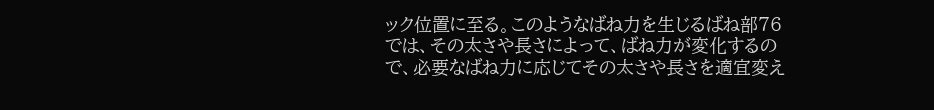ック位置に至る。このようなばね力を生じるばね部76
では、その太さや長さによって、ばね力が変化するの
で、必要なばね力に応じてその太さや長さを適宜変え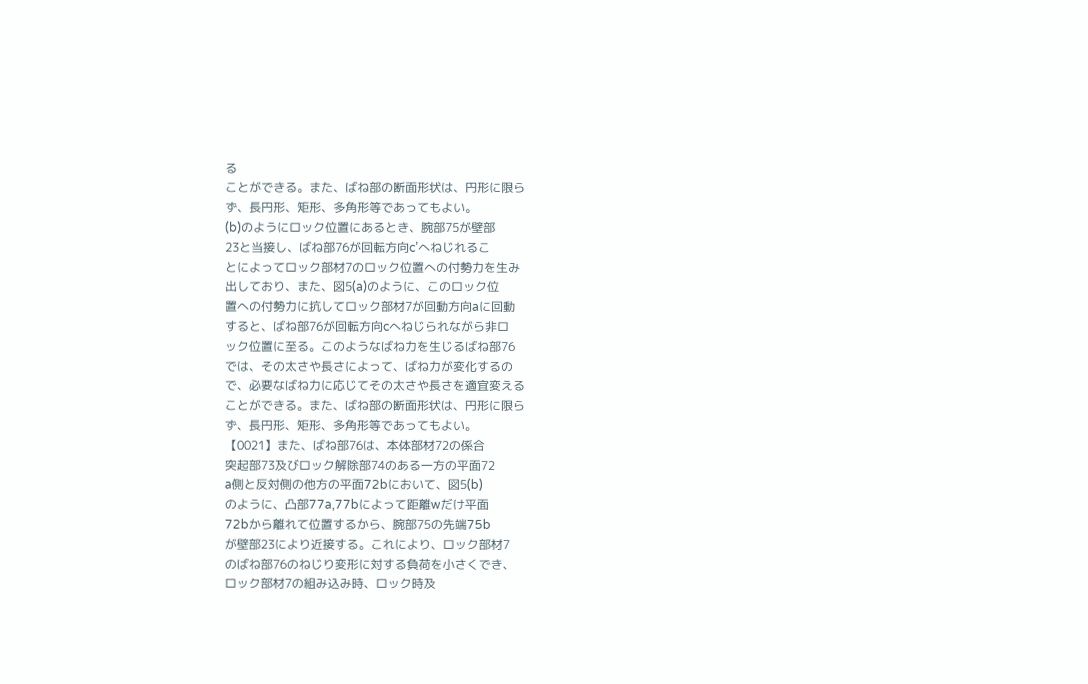る
ことができる。また、ばね部の断面形状は、円形に限ら
ず、長円形、矩形、多角形等であってもよい。
(b)のようにロック位置にあるとき、腕部75が壁部
23と当接し、ばね部76が回転方向c’へねじれるこ
とによってロック部材7のロック位置への付勢力を生み
出しており、また、図5(a)のように、このロック位
置への付勢力に抗してロック部材7が回動方向aに回動
すると、ばね部76が回転方向cへねじられながら非ロ
ック位置に至る。このようなばね力を生じるばね部76
では、その太さや長さによって、ばね力が変化するの
で、必要なばね力に応じてその太さや長さを適宜変える
ことができる。また、ばね部の断面形状は、円形に限ら
ず、長円形、矩形、多角形等であってもよい。
【0021】また、ばね部76は、本体部材72の係合
突起部73及びロック解除部74のある一方の平面72
a側と反対側の他方の平面72bにおいて、図5(b)
のように、凸部77a,77bによって距離wだけ平面
72bから離れて位置するから、腕部75の先端75b
が壁部23により近接する。これにより、ロック部材7
のばね部76のねじり変形に対する負荷を小さくでき、
ロック部材7の組み込み時、ロック時及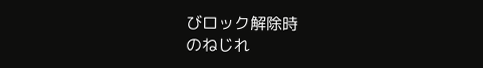びロック解除時
のねじれ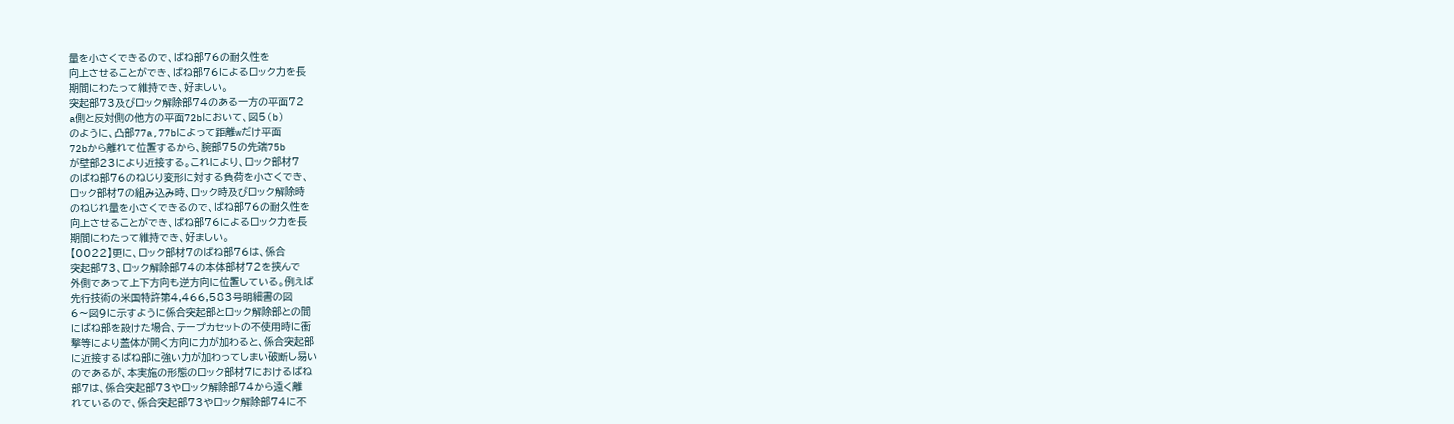量を小さくできるので、ばね部76の耐久性を
向上させることができ、ばね部76によるロック力を長
期間にわたって維持でき、好ましい。
突起部73及びロック解除部74のある一方の平面72
a側と反対側の他方の平面72bにおいて、図5(b)
のように、凸部77a,77bによって距離wだけ平面
72bから離れて位置するから、腕部75の先端75b
が壁部23により近接する。これにより、ロック部材7
のばね部76のねじり変形に対する負荷を小さくでき、
ロック部材7の組み込み時、ロック時及びロック解除時
のねじれ量を小さくできるので、ばね部76の耐久性を
向上させることができ、ばね部76によるロック力を長
期間にわたって維持でき、好ましい。
【0022】更に、ロック部材7のばね部76は、係合
突起部73、ロック解除部74の本体部材72を挟んで
外側であって上下方向も逆方向に位置している。例えば
先行技術の米国特許第4,466,583号明細書の図
6〜図9に示すように係合突起部とロック解除部との間
にばね部を設けた場合、テープカセットの不使用時に衝
撃等により蓋体が開く方向に力が加わると、係合突起部
に近接するばね部に強い力が加わってしまい破断し易い
のであるが、本実施の形態のロック部材7におけるばね
部7は、係合突起部73やロック解除部74から遠く離
れているので、係合突起部73やロック解除部74に不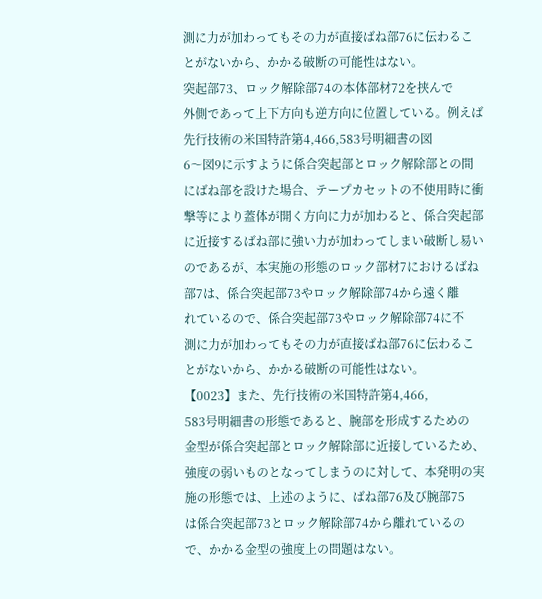測に力が加わってもその力が直接ばね部76に伝わるこ
とがないから、かかる破断の可能性はない。
突起部73、ロック解除部74の本体部材72を挟んで
外側であって上下方向も逆方向に位置している。例えば
先行技術の米国特許第4,466,583号明細書の図
6〜図9に示すように係合突起部とロック解除部との間
にばね部を設けた場合、テープカセットの不使用時に衝
撃等により蓋体が開く方向に力が加わると、係合突起部
に近接するばね部に強い力が加わってしまい破断し易い
のであるが、本実施の形態のロック部材7におけるばね
部7は、係合突起部73やロック解除部74から遠く離
れているので、係合突起部73やロック解除部74に不
測に力が加わってもその力が直接ばね部76に伝わるこ
とがないから、かかる破断の可能性はない。
【0023】また、先行技術の米国特許第4,466,
583号明細書の形態であると、腕部を形成するための
金型が係合突起部とロック解除部に近接しているため、
強度の弱いものとなってしまうのに対して、本発明の実
施の形態では、上述のように、ばね部76及び腕部75
は係合突起部73とロック解除部74から離れているの
で、かかる金型の強度上の問題はない。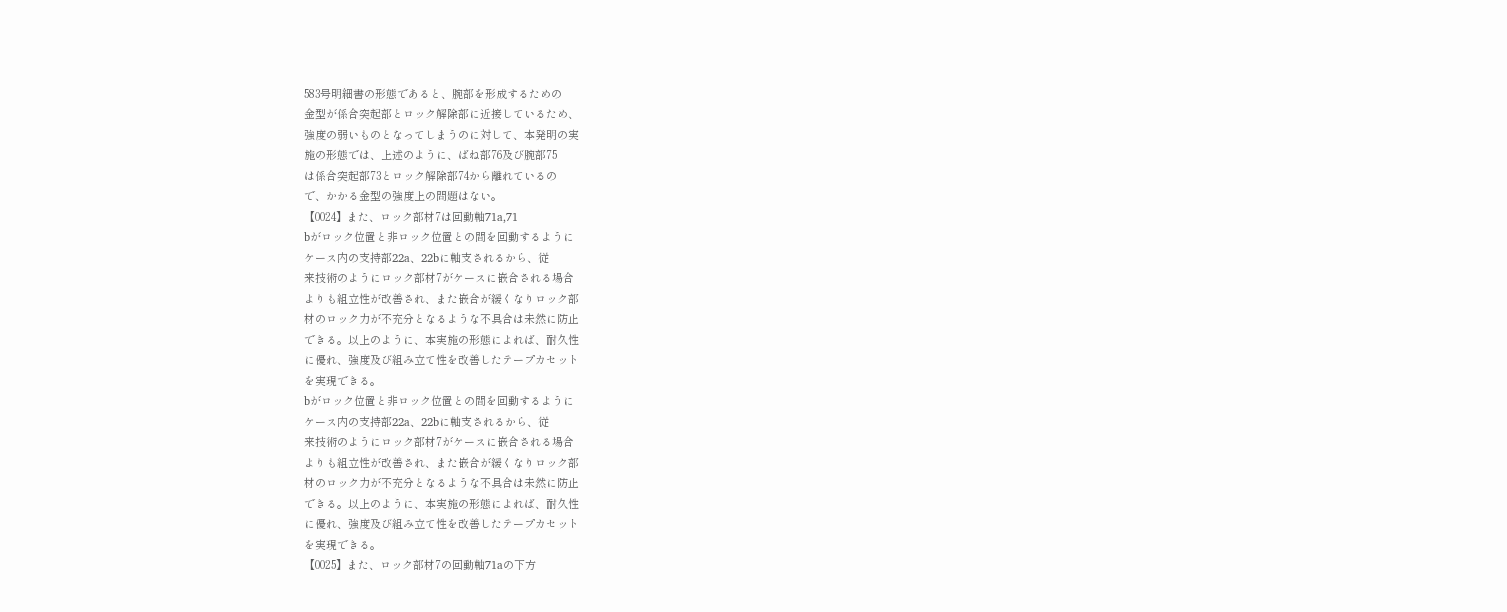583号明細書の形態であると、腕部を形成するための
金型が係合突起部とロック解除部に近接しているため、
強度の弱いものとなってしまうのに対して、本発明の実
施の形態では、上述のように、ばね部76及び腕部75
は係合突起部73とロック解除部74から離れているの
で、かかる金型の強度上の問題はない。
【0024】また、ロック部材7は回動軸71a,71
bがロック位置と非ロック位置との間を回動するように
ケース内の支持部22a、22bに軸支されるから、従
来技術のようにロック部材7がケースに嵌合される場合
よりも組立性が改善され、また嵌合が緩くなりロック部
材のロック力が不充分となるような不具合は未然に防止
できる。以上のように、本実施の形態によれば、耐久性
に優れ、強度及び組み立て性を改善したテープカセット
を実現できる。
bがロック位置と非ロック位置との間を回動するように
ケース内の支持部22a、22bに軸支されるから、従
来技術のようにロック部材7がケースに嵌合される場合
よりも組立性が改善され、また嵌合が緩くなりロック部
材のロック力が不充分となるような不具合は未然に防止
できる。以上のように、本実施の形態によれば、耐久性
に優れ、強度及び組み立て性を改善したテープカセット
を実現できる。
【0025】また、ロック部材7の回動軸71aの下方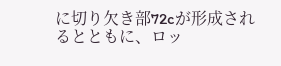に切り欠き部72cが形成されるとともに、ロッ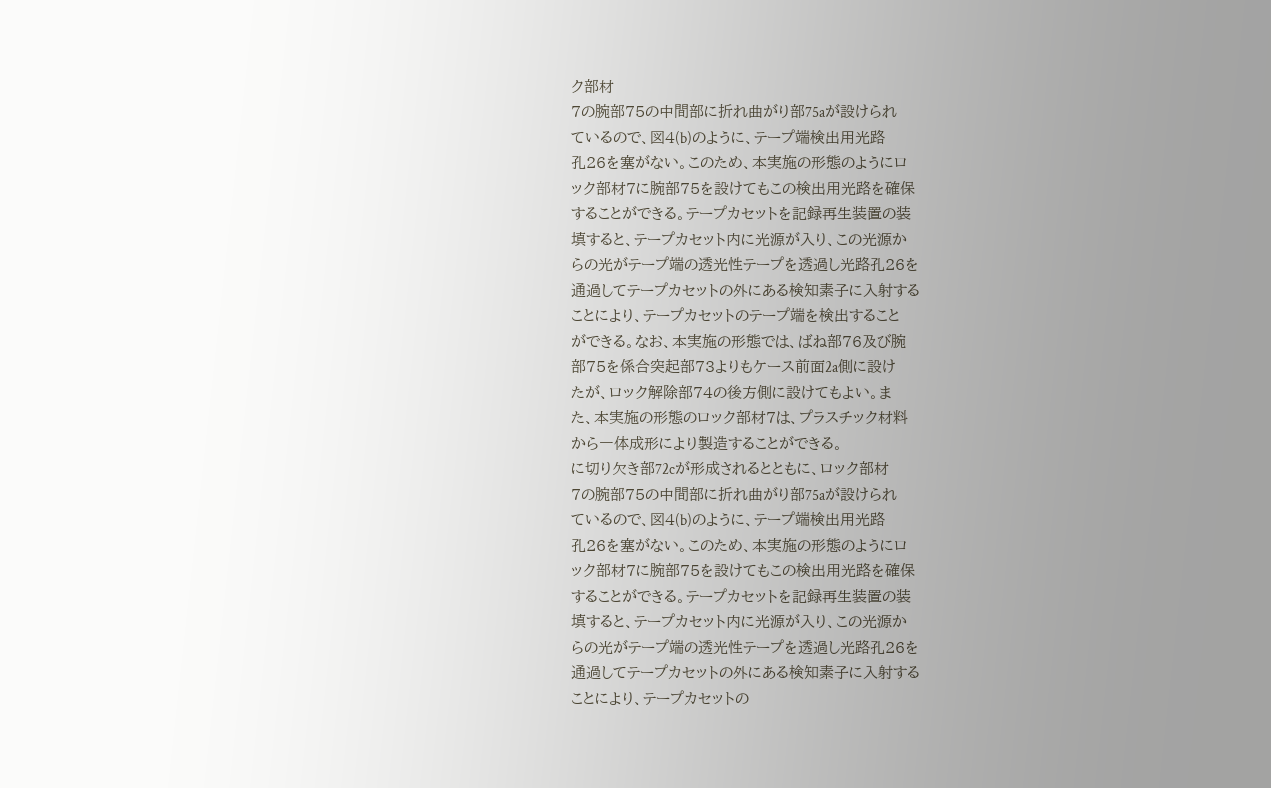ク部材
7の腕部75の中間部に折れ曲がり部75aが設けられ
ているので、図4(b)のように、テープ端検出用光路
孔26を塞がない。このため、本実施の形態のようにロ
ック部材7に腕部75を設けてもこの検出用光路を確保
することができる。テープカセットを記録再生装置の装
填すると、テープカセット内に光源が入り、この光源か
らの光がテープ端の透光性テープを透過し光路孔26を
通過してテープカセットの外にある検知素子に入射する
ことにより、テープカセットのテープ端を検出すること
ができる。なお、本実施の形態では、ばね部76及び腕
部75を係合突起部73よりもケース前面2a側に設け
たが、ロック解除部74の後方側に設けてもよい。ま
た、本実施の形態のロック部材7は、プラスチック材料
から一体成形により製造することができる。
に切り欠き部72cが形成されるとともに、ロック部材
7の腕部75の中間部に折れ曲がり部75aが設けられ
ているので、図4(b)のように、テープ端検出用光路
孔26を塞がない。このため、本実施の形態のようにロ
ック部材7に腕部75を設けてもこの検出用光路を確保
することができる。テープカセットを記録再生装置の装
填すると、テープカセット内に光源が入り、この光源か
らの光がテープ端の透光性テープを透過し光路孔26を
通過してテープカセットの外にある検知素子に入射する
ことにより、テープカセットの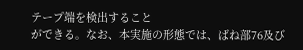テープ端を検出すること
ができる。なお、本実施の形態では、ばね部76及び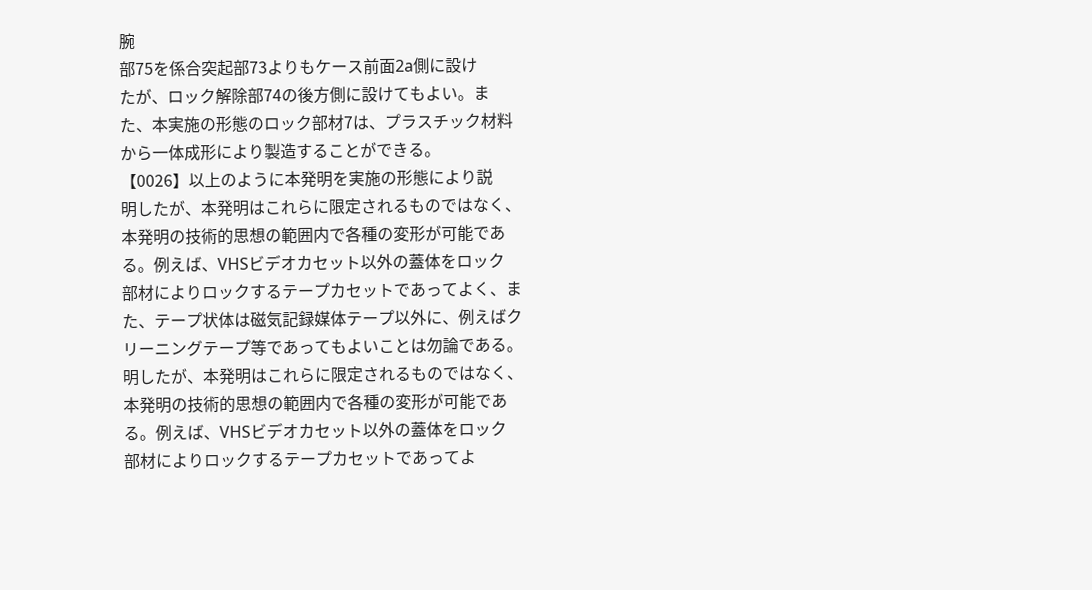腕
部75を係合突起部73よりもケース前面2a側に設け
たが、ロック解除部74の後方側に設けてもよい。ま
た、本実施の形態のロック部材7は、プラスチック材料
から一体成形により製造することができる。
【0026】以上のように本発明を実施の形態により説
明したが、本発明はこれらに限定されるものではなく、
本発明の技術的思想の範囲内で各種の変形が可能であ
る。例えば、VHSビデオカセット以外の蓋体をロック
部材によりロックするテープカセットであってよく、ま
た、テープ状体は磁気記録媒体テープ以外に、例えばク
リーニングテープ等であってもよいことは勿論である。
明したが、本発明はこれらに限定されるものではなく、
本発明の技術的思想の範囲内で各種の変形が可能であ
る。例えば、VHSビデオカセット以外の蓋体をロック
部材によりロックするテープカセットであってよ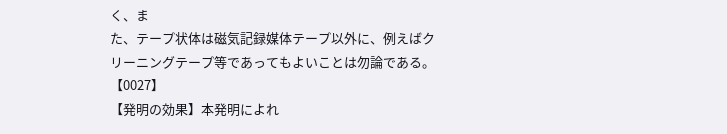く、ま
た、テープ状体は磁気記録媒体テープ以外に、例えばク
リーニングテープ等であってもよいことは勿論である。
【0027】
【発明の効果】本発明によれ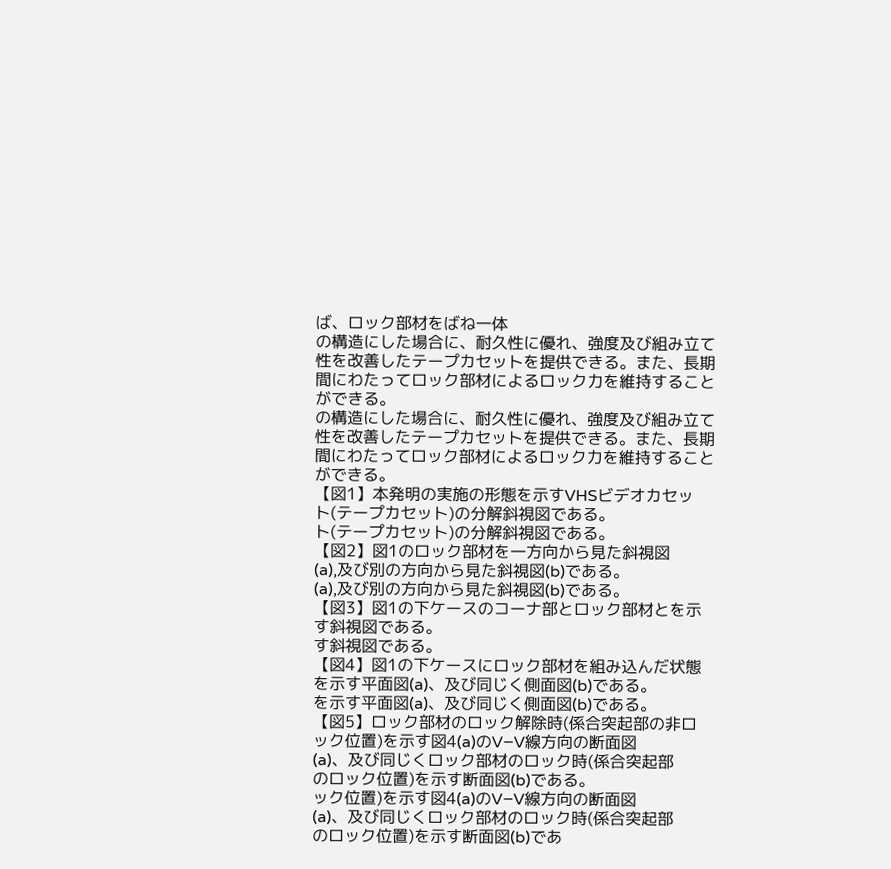ば、ロック部材をばね一体
の構造にした場合に、耐久性に優れ、強度及び組み立て
性を改善したテープカセットを提供できる。また、長期
間にわたってロック部材によるロック力を維持すること
ができる。
の構造にした場合に、耐久性に優れ、強度及び組み立て
性を改善したテープカセットを提供できる。また、長期
間にわたってロック部材によるロック力を維持すること
ができる。
【図1】本発明の実施の形態を示すVHSビデオカセッ
ト(テープカセット)の分解斜視図である。
ト(テープカセット)の分解斜視図である。
【図2】図1のロック部材を一方向から見た斜視図
(a),及び別の方向から見た斜視図(b)である。
(a),及び別の方向から見た斜視図(b)である。
【図3】図1の下ケースのコーナ部とロック部材とを示
す斜視図である。
す斜視図である。
【図4】図1の下ケースにロック部材を組み込んだ状態
を示す平面図(a)、及び同じく側面図(b)である。
を示す平面図(a)、及び同じく側面図(b)である。
【図5】ロック部材のロック解除時(係合突起部の非ロ
ック位置)を示す図4(a)のV−V線方向の断面図
(a)、及び同じくロック部材のロック時(係合突起部
のロック位置)を示す断面図(b)である。
ック位置)を示す図4(a)のV−V線方向の断面図
(a)、及び同じくロック部材のロック時(係合突起部
のロック位置)を示す断面図(b)であ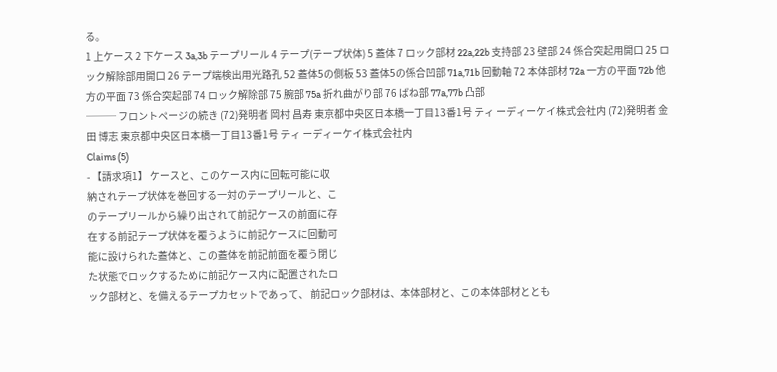る。
1 上ケース 2 下ケース 3a,3b テープリール 4 テープ(テープ状体) 5 蓋体 7 ロック部材 22a,22b 支持部 23 壁部 24 係合突起用開口 25 ロック解除部用開口 26 テープ端検出用光路孔 52 蓋体5の側板 53 蓋体5の係合凹部 71a,71b 回動軸 72 本体部材 72a 一方の平面 72b 他方の平面 73 係合突起部 74 ロック解除部 75 腕部 75a 折れ曲がり部 76 ばね部 77a,77b 凸部
─── フロントページの続き (72)発明者 岡村 昌寿 東京都中央区日本橋一丁目13番1号 ティ ーディーケイ株式会社内 (72)発明者 金田 博志 東京都中央区日本橋一丁目13番1号 ティ ーディーケイ株式会社内
Claims (5)
- 【請求項1】 ケースと、このケース内に回転可能に収
納されテープ状体を巻回する一対のテープリールと、こ
のテープリールから繰り出されて前記ケースの前面に存
在する前記テープ状体を覆うように前記ケースに回動可
能に設けられた蓋体と、この蓋体を前記前面を覆う閉じ
た状態でロックするために前記ケース内に配置されたロ
ック部材と、を備えるテープカセットであって、 前記ロック部材は、本体部材と、この本体部材ととも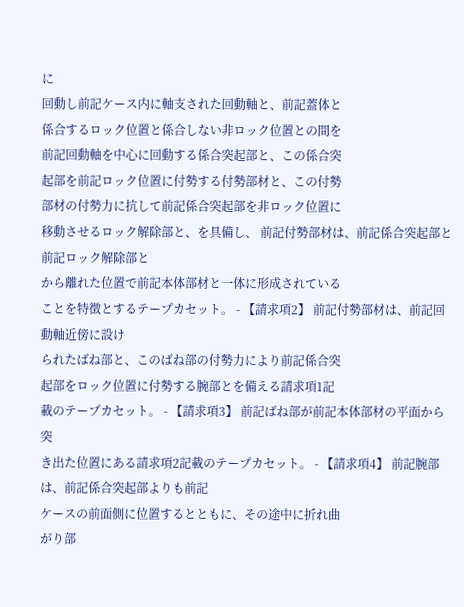に
回動し前記ケース内に軸支された回動軸と、前記蓋体と
係合するロック位置と係合しない非ロック位置との間を
前記回動軸を中心に回動する係合突起部と、この係合突
起部を前記ロック位置に付勢する付勢部材と、この付勢
部材の付勢力に抗して前記係合突起部を非ロック位置に
移動させるロック解除部と、を具備し、 前記付勢部材は、前記係合突起部と前記ロック解除部と
から離れた位置で前記本体部材と一体に形成されている
ことを特徴とするテープカセット。 - 【請求項2】 前記付勢部材は、前記回動軸近傍に設け
られたばね部と、このばね部の付勢力により前記係合突
起部をロック位置に付勢する腕部とを備える請求項1記
載のテープカセット。 - 【請求項3】 前記ばね部が前記本体部材の平面から突
き出た位置にある請求項2記載のテープカセット。 - 【請求項4】 前記腕部は、前記係合突起部よりも前記
ケースの前面側に位置するとともに、その途中に折れ曲
がり部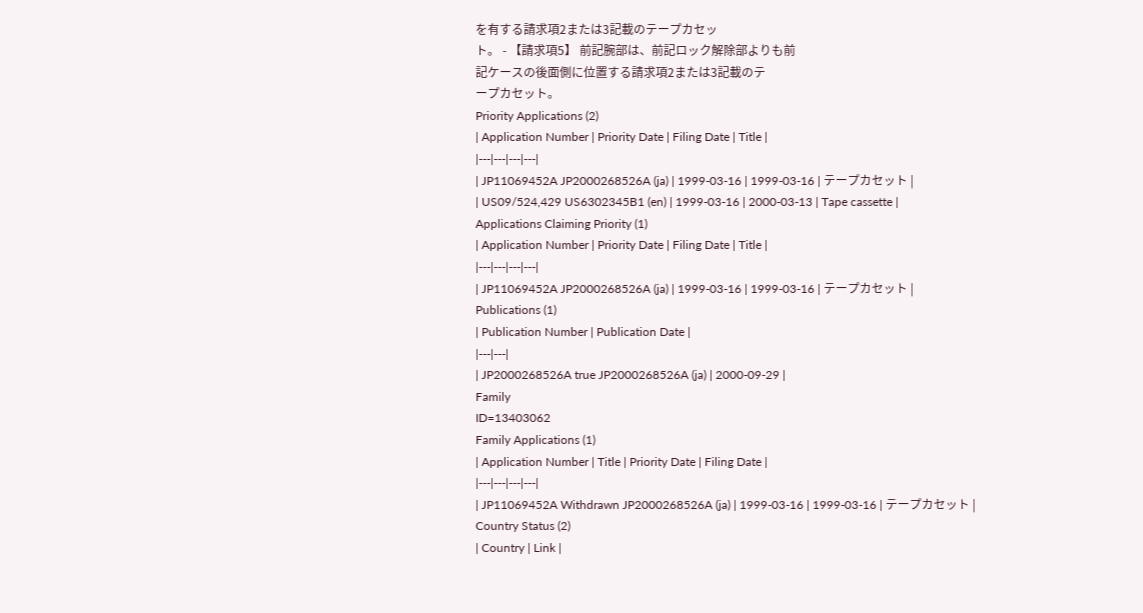を有する請求項2または3記載のテープカセッ
ト。 - 【請求項5】 前記腕部は、前記ロック解除部よりも前
記ケースの後面側に位置する請求項2または3記載のテ
ープカセット。
Priority Applications (2)
| Application Number | Priority Date | Filing Date | Title |
|---|---|---|---|
| JP11069452A JP2000268526A (ja) | 1999-03-16 | 1999-03-16 | テープカセット |
| US09/524,429 US6302345B1 (en) | 1999-03-16 | 2000-03-13 | Tape cassette |
Applications Claiming Priority (1)
| Application Number | Priority Date | Filing Date | Title |
|---|---|---|---|
| JP11069452A JP2000268526A (ja) | 1999-03-16 | 1999-03-16 | テープカセット |
Publications (1)
| Publication Number | Publication Date |
|---|---|
| JP2000268526A true JP2000268526A (ja) | 2000-09-29 |
Family
ID=13403062
Family Applications (1)
| Application Number | Title | Priority Date | Filing Date |
|---|---|---|---|
| JP11069452A Withdrawn JP2000268526A (ja) | 1999-03-16 | 1999-03-16 | テープカセット |
Country Status (2)
| Country | Link |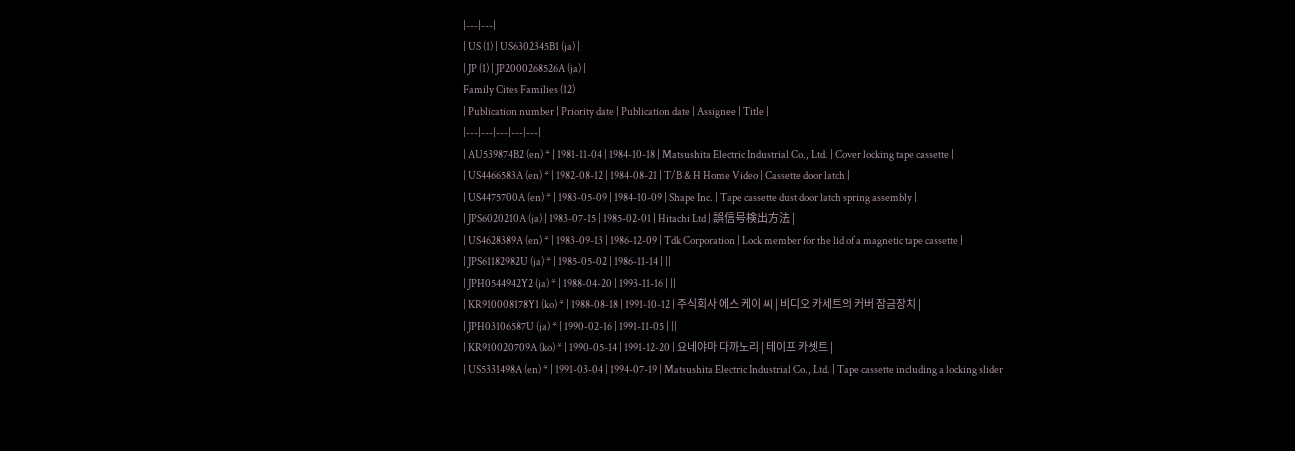|---|---|
| US (1) | US6302345B1 (ja) |
| JP (1) | JP2000268526A (ja) |
Family Cites Families (12)
| Publication number | Priority date | Publication date | Assignee | Title |
|---|---|---|---|---|
| AU539874B2 (en) * | 1981-11-04 | 1984-10-18 | Matsushita Electric Industrial Co., Ltd. | Cover locking tape cassette |
| US4466583A (en) * | 1982-08-12 | 1984-08-21 | T/B & H Home Video | Cassette door latch |
| US4475700A (en) * | 1983-05-09 | 1984-10-09 | Shape Inc. | Tape cassette dust door latch spring assembly |
| JPS6020210A (ja) | 1983-07-15 | 1985-02-01 | Hitachi Ltd | 誤信号検出方法 |
| US4628389A (en) * | 1983-09-13 | 1986-12-09 | Tdk Corporation | Lock member for the lid of a magnetic tape cassette |
| JPS61182982U (ja) * | 1985-05-02 | 1986-11-14 | ||
| JPH0544942Y2 (ja) * | 1988-04-20 | 1993-11-16 | ||
| KR910008178Y1 (ko) * | 1988-08-18 | 1991-10-12 | 주식회사 에스 케이 씨 | 비디오 카세트의 커버 잠금장치 |
| JPH03106587U (ja) * | 1990-02-16 | 1991-11-05 | ||
| KR910020709A (ko) * | 1990-05-14 | 1991-12-20 | 요네야마 다까노리 | 테이프 카셋트 |
| US5331498A (en) * | 1991-03-04 | 1994-07-19 | Matsushita Electric Industrial Co., Ltd. | Tape cassette including a locking slider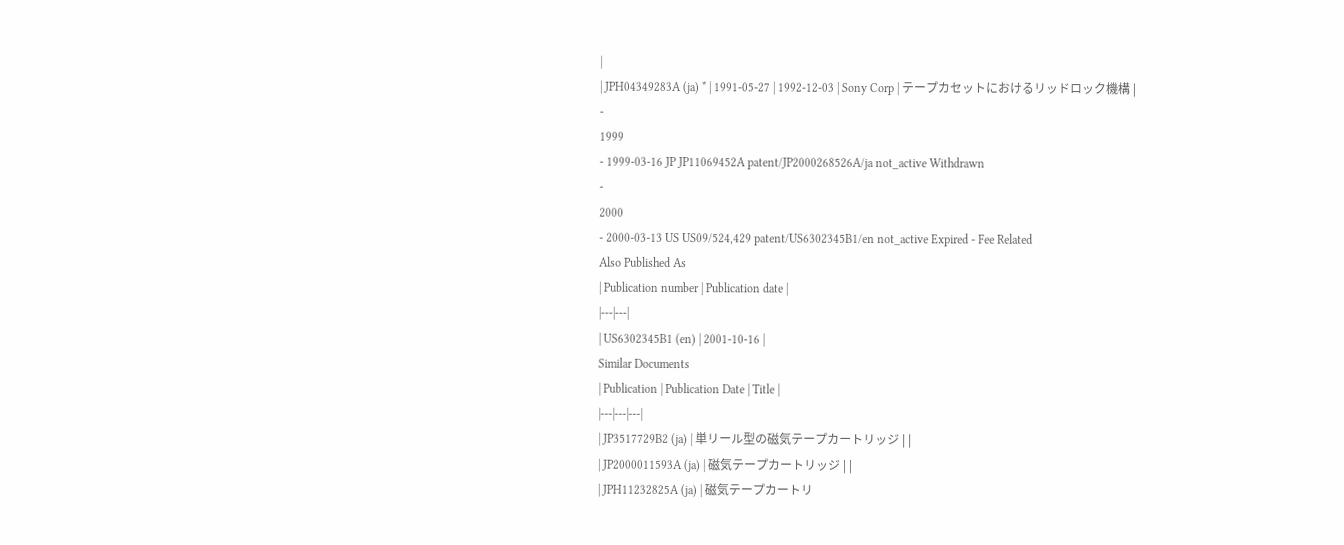|
| JPH04349283A (ja) * | 1991-05-27 | 1992-12-03 | Sony Corp | テープカセットにおけるリッドロック機構 |
-
1999
- 1999-03-16 JP JP11069452A patent/JP2000268526A/ja not_active Withdrawn
-
2000
- 2000-03-13 US US09/524,429 patent/US6302345B1/en not_active Expired - Fee Related
Also Published As
| Publication number | Publication date |
|---|---|
| US6302345B1 (en) | 2001-10-16 |
Similar Documents
| Publication | Publication Date | Title |
|---|---|---|
| JP3517729B2 (ja) | 単リール型の磁気テープカートリッジ | |
| JP2000011593A (ja) | 磁気テープカートリッジ | |
| JPH11232825A (ja) | 磁気テープカートリ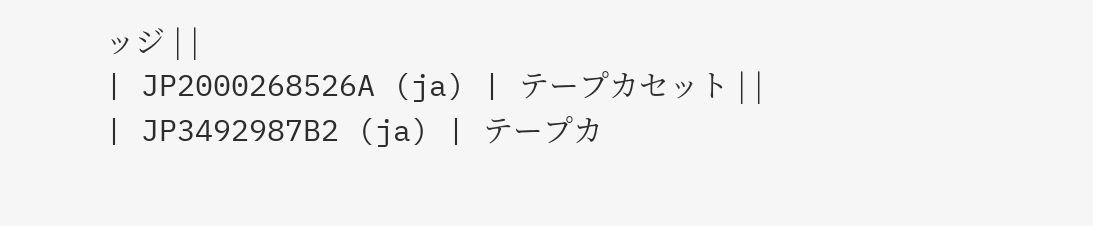ッジ | |
| JP2000268526A (ja) | テープカセット | |
| JP3492987B2 (ja) | テープカ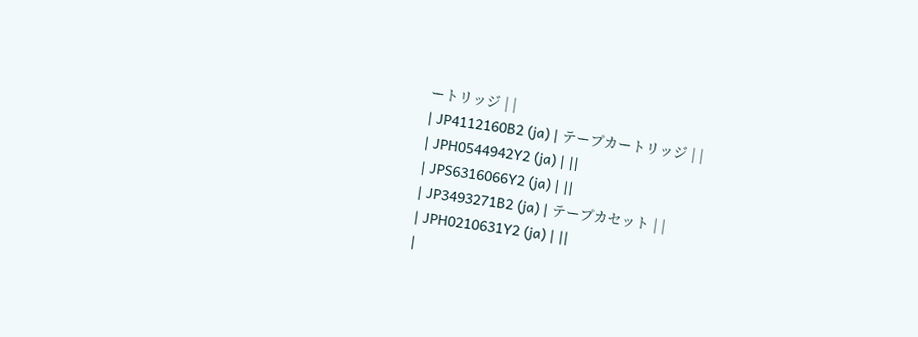ートリッジ | |
| JP4112160B2 (ja) | テープカートリッジ | |
| JPH0544942Y2 (ja) | ||
| JPS6316066Y2 (ja) | ||
| JP3493271B2 (ja) | テープカセット | |
| JPH0210631Y2 (ja) | ||
|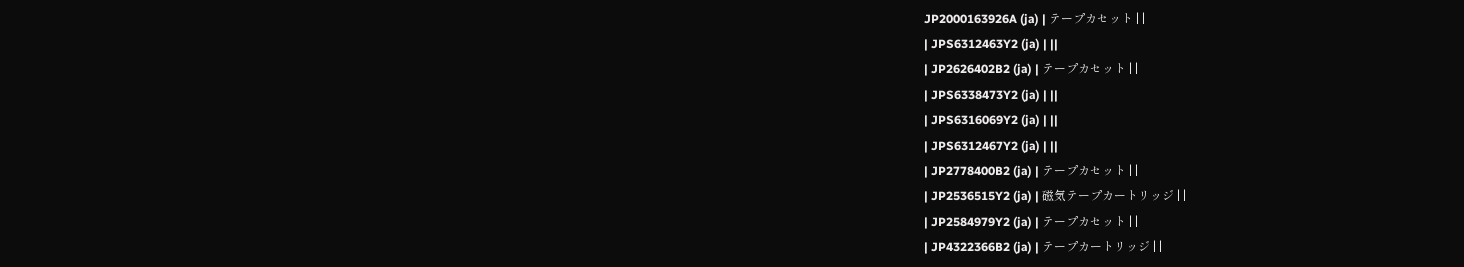JP2000163926A (ja) | テープカセット | |
| JPS6312463Y2 (ja) | ||
| JP2626402B2 (ja) | テープカセット | |
| JPS6338473Y2 (ja) | ||
| JPS6316069Y2 (ja) | ||
| JPS6312467Y2 (ja) | ||
| JP2778400B2 (ja) | テープカセット | |
| JP2536515Y2 (ja) | 磁気テープカートリッジ | |
| JP2584979Y2 (ja) | テープカセット | |
| JP4322366B2 (ja) | テープカートリッジ | |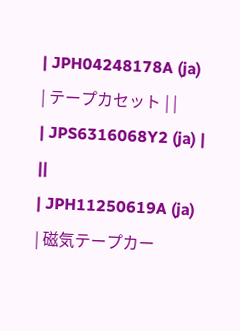| JPH04248178A (ja) | テープカセット | |
| JPS6316068Y2 (ja) | ||
| JPH11250619A (ja) | 磁気テープカー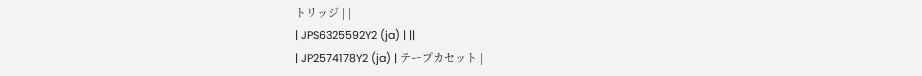トリッジ | |
| JPS6325592Y2 (ja) | ||
| JP2574178Y2 (ja) | テープカセット |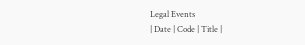Legal Events
| Date | Code | Title |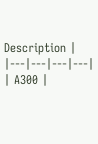Description |
|---|---|---|---|
| A300 |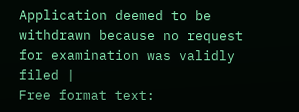Application deemed to be withdrawn because no request for examination was validly filed |
Free format text: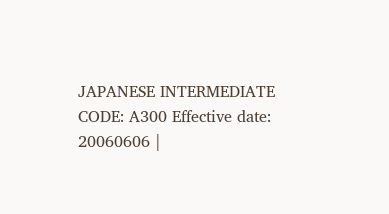JAPANESE INTERMEDIATE CODE: A300 Effective date: 20060606 |